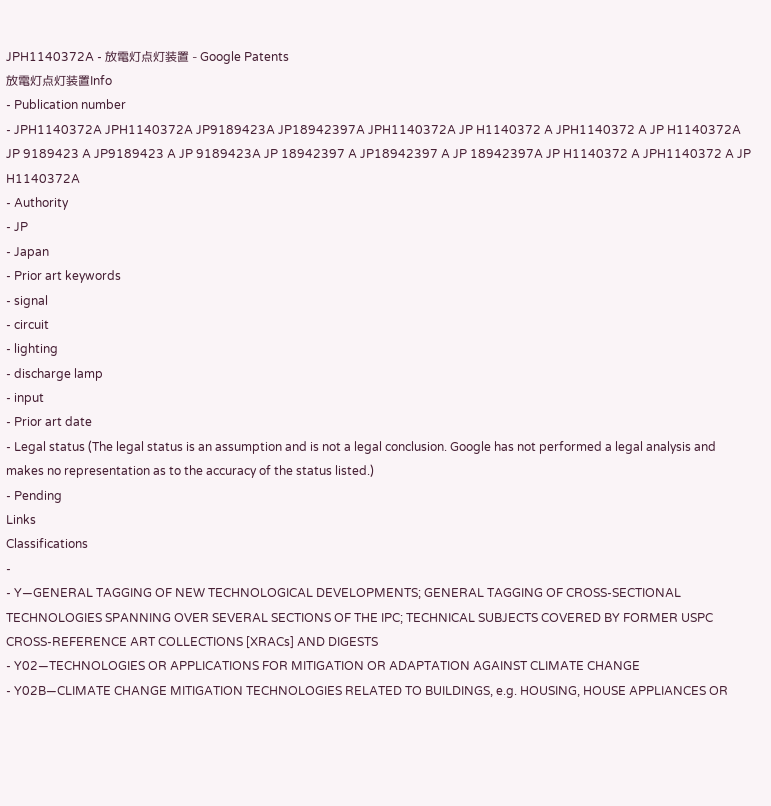JPH1140372A - 放電灯点灯装置 - Google Patents
放電灯点灯装置Info
- Publication number
- JPH1140372A JPH1140372A JP9189423A JP18942397A JPH1140372A JP H1140372 A JPH1140372 A JP H1140372A JP 9189423 A JP9189423 A JP 9189423A JP 18942397 A JP18942397 A JP 18942397A JP H1140372 A JPH1140372 A JP H1140372A
- Authority
- JP
- Japan
- Prior art keywords
- signal
- circuit
- lighting
- discharge lamp
- input
- Prior art date
- Legal status (The legal status is an assumption and is not a legal conclusion. Google has not performed a legal analysis and makes no representation as to the accuracy of the status listed.)
- Pending
Links
Classifications
-
- Y—GENERAL TAGGING OF NEW TECHNOLOGICAL DEVELOPMENTS; GENERAL TAGGING OF CROSS-SECTIONAL TECHNOLOGIES SPANNING OVER SEVERAL SECTIONS OF THE IPC; TECHNICAL SUBJECTS COVERED BY FORMER USPC CROSS-REFERENCE ART COLLECTIONS [XRACs] AND DIGESTS
- Y02—TECHNOLOGIES OR APPLICATIONS FOR MITIGATION OR ADAPTATION AGAINST CLIMATE CHANGE
- Y02B—CLIMATE CHANGE MITIGATION TECHNOLOGIES RELATED TO BUILDINGS, e.g. HOUSING, HOUSE APPLIANCES OR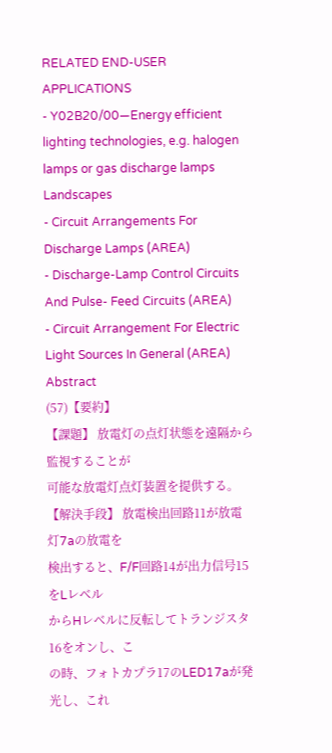RELATED END-USER APPLICATIONS
- Y02B20/00—Energy efficient lighting technologies, e.g. halogen lamps or gas discharge lamps
Landscapes
- Circuit Arrangements For Discharge Lamps (AREA)
- Discharge-Lamp Control Circuits And Pulse- Feed Circuits (AREA)
- Circuit Arrangement For Electric Light Sources In General (AREA)
Abstract
(57)【要約】
【課題】 放電灯の点灯状態を遠隔から監視することが
可能な放電灯点灯装置を提供する。 【解決手段】 放電検出回路11が放電灯7aの放電を
検出すると、F/F回路14が出力信号15をLレベル
からHレベルに反転してトランジスタ16をオンし、こ
の時、フォトカプラ17のLED17aが発光し、これ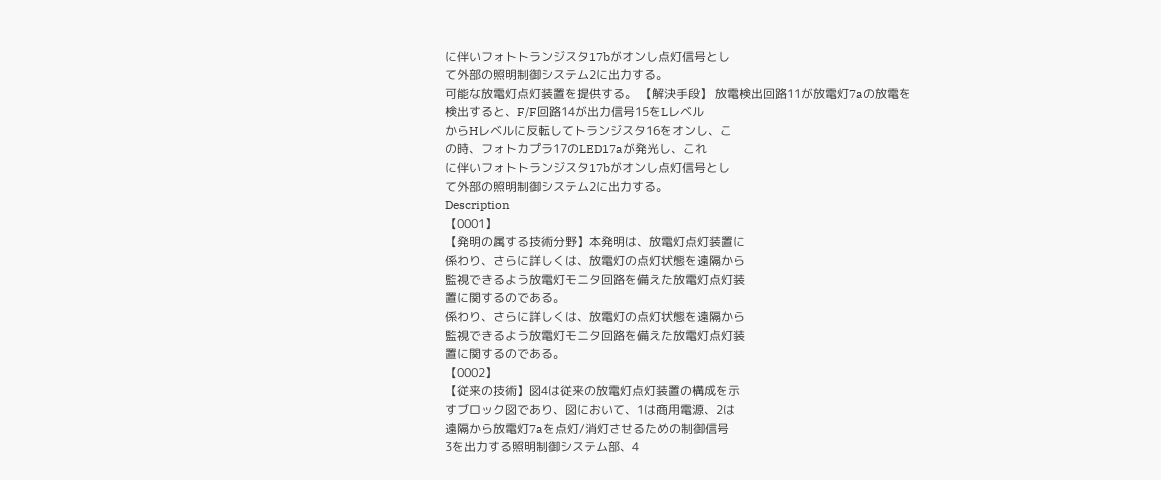に伴いフォトトランジスタ17bがオンし点灯信号とし
て外部の照明制御システム2に出力する。
可能な放電灯点灯装置を提供する。 【解決手段】 放電検出回路11が放電灯7aの放電を
検出すると、F/F回路14が出力信号15をLレベル
からHレベルに反転してトランジスタ16をオンし、こ
の時、フォトカプラ17のLED17aが発光し、これ
に伴いフォトトランジスタ17bがオンし点灯信号とし
て外部の照明制御システム2に出力する。
Description
【0001】
【発明の属する技術分野】本発明は、放電灯点灯装置に
係わり、さらに詳しくは、放電灯の点灯状態を遠隔から
監視できるよう放電灯モニタ回路を備えた放電灯点灯装
置に関するのである。
係わり、さらに詳しくは、放電灯の点灯状態を遠隔から
監視できるよう放電灯モニタ回路を備えた放電灯点灯装
置に関するのである。
【0002】
【従来の技術】図4は従来の放電灯点灯装置の構成を示
すブロック図であり、図において、1は商用電源、2は
遠隔から放電灯7aを点灯/消灯させるための制御信号
3を出力する照明制御システム部、4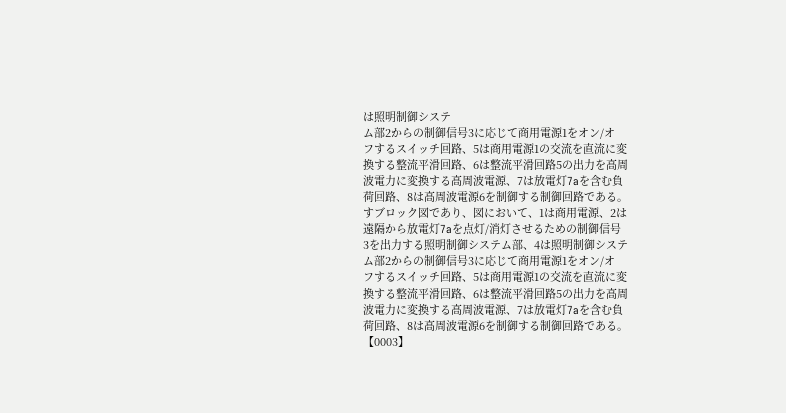は照明制御システ
ム部2からの制御信号3に応じて商用電源1をオン/オ
フするスイッチ回路、5は商用電源1の交流を直流に変
換する整流平滑回路、6は整流平滑回路5の出力を高周
波電力に変換する高周波電源、7は放電灯7aを含む負
荷回路、8は高周波電源6を制御する制御回路である。
すブロック図であり、図において、1は商用電源、2は
遠隔から放電灯7aを点灯/消灯させるための制御信号
3を出力する照明制御システム部、4は照明制御システ
ム部2からの制御信号3に応じて商用電源1をオン/オ
フするスイッチ回路、5は商用電源1の交流を直流に変
換する整流平滑回路、6は整流平滑回路5の出力を高周
波電力に変換する高周波電源、7は放電灯7aを含む負
荷回路、8は高周波電源6を制御する制御回路である。
【0003】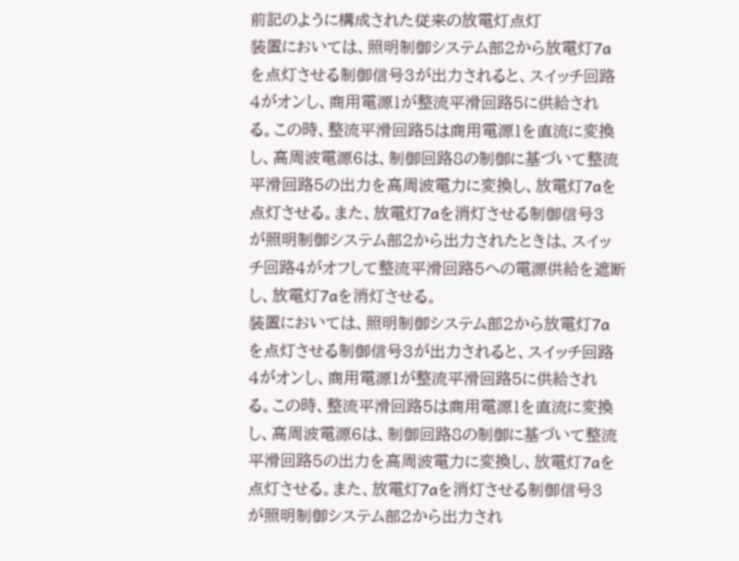前記のように構成された従来の放電灯点灯
装置においては、照明制御システム部2から放電灯7a
を点灯させる制御信号3が出力されると、スイッチ回路
4がオンし、商用電源1が整流平滑回路5に供給され
る。この時、整流平滑回路5は商用電源1を直流に変換
し、高周波電源6は、制御回路8の制御に基づいて整流
平滑回路5の出力を高周波電力に変換し、放電灯7aを
点灯させる。また、放電灯7aを消灯させる制御信号3
が照明制御システム部2から出力されたときは、スイッ
チ回路4がオフして整流平滑回路5への電源供給を遮断
し、放電灯7aを消灯させる。
装置においては、照明制御システム部2から放電灯7a
を点灯させる制御信号3が出力されると、スイッチ回路
4がオンし、商用電源1が整流平滑回路5に供給され
る。この時、整流平滑回路5は商用電源1を直流に変換
し、高周波電源6は、制御回路8の制御に基づいて整流
平滑回路5の出力を高周波電力に変換し、放電灯7aを
点灯させる。また、放電灯7aを消灯させる制御信号3
が照明制御システム部2から出力され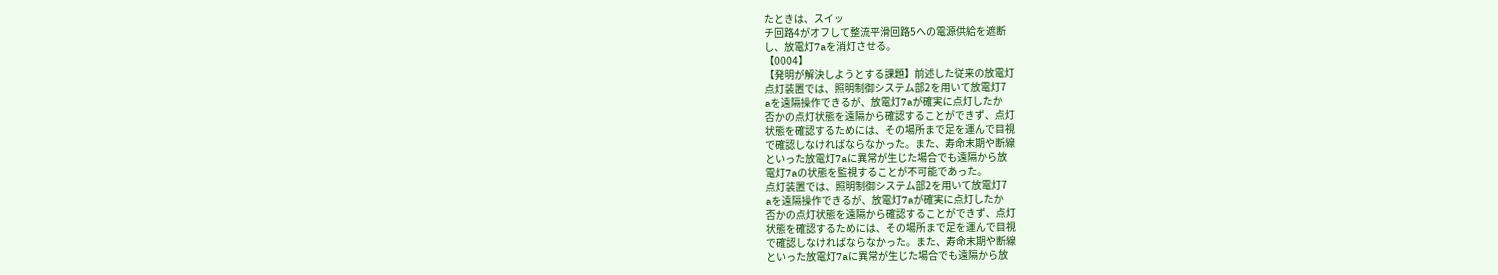たときは、スイッ
チ回路4がオフして整流平滑回路5への電源供給を遮断
し、放電灯7aを消灯させる。
【0004】
【発明が解決しようとする課題】前述した従来の放電灯
点灯装置では、照明制御システム部2を用いて放電灯7
aを遠隔操作できるが、放電灯7aが確実に点灯したか
否かの点灯状態を遠隔から確認することができず、点灯
状態を確認するためには、その場所まで足を運んで目視
で確認しなければならなかった。また、寿命末期や断線
といった放電灯7aに異常が生じた場合でも遠隔から放
電灯7aの状態を監視することが不可能であった。
点灯装置では、照明制御システム部2を用いて放電灯7
aを遠隔操作できるが、放電灯7aが確実に点灯したか
否かの点灯状態を遠隔から確認することができず、点灯
状態を確認するためには、その場所まで足を運んで目視
で確認しなければならなかった。また、寿命末期や断線
といった放電灯7aに異常が生じた場合でも遠隔から放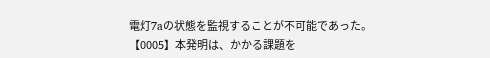電灯7aの状態を監視することが不可能であった。
【0005】本発明は、かかる課題を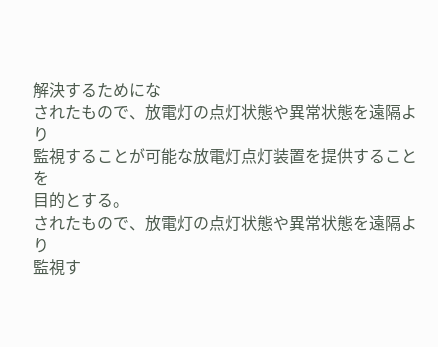解決するためにな
されたもので、放電灯の点灯状態や異常状態を遠隔より
監視することが可能な放電灯点灯装置を提供することを
目的とする。
されたもので、放電灯の点灯状態や異常状態を遠隔より
監視す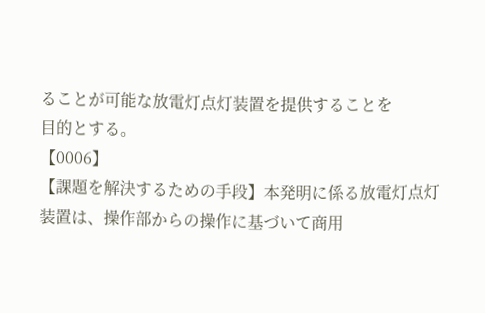ることが可能な放電灯点灯装置を提供することを
目的とする。
【0006】
【課題を解決するための手段】本発明に係る放電灯点灯
装置は、操作部からの操作に基づいて商用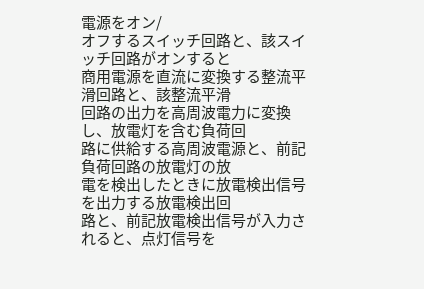電源をオン/
オフするスイッチ回路と、該スイッチ回路がオンすると
商用電源を直流に変換する整流平滑回路と、該整流平滑
回路の出力を高周波電力に変換し、放電灯を含む負荷回
路に供給する高周波電源と、前記負荷回路の放電灯の放
電を検出したときに放電検出信号を出力する放電検出回
路と、前記放電検出信号が入力されると、点灯信号を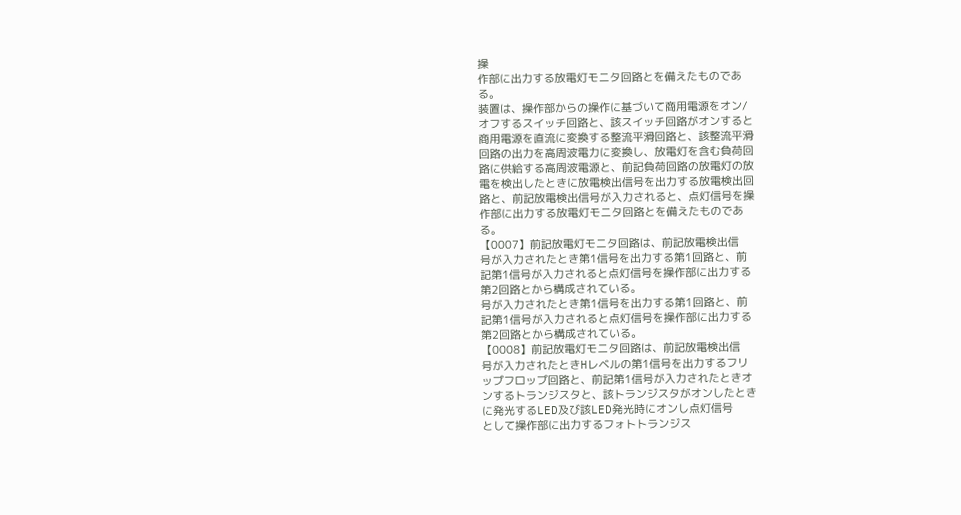操
作部に出力する放電灯モニタ回路とを備えたものであ
る。
装置は、操作部からの操作に基づいて商用電源をオン/
オフするスイッチ回路と、該スイッチ回路がオンすると
商用電源を直流に変換する整流平滑回路と、該整流平滑
回路の出力を高周波電力に変換し、放電灯を含む負荷回
路に供給する高周波電源と、前記負荷回路の放電灯の放
電を検出したときに放電検出信号を出力する放電検出回
路と、前記放電検出信号が入力されると、点灯信号を操
作部に出力する放電灯モニタ回路とを備えたものであ
る。
【0007】前記放電灯モニタ回路は、前記放電検出信
号が入力されたとき第1信号を出力する第1回路と、前
記第1信号が入力されると点灯信号を操作部に出力する
第2回路とから構成されている。
号が入力されたとき第1信号を出力する第1回路と、前
記第1信号が入力されると点灯信号を操作部に出力する
第2回路とから構成されている。
【0008】前記放電灯モニタ回路は、前記放電検出信
号が入力されたときHレベルの第1信号を出力するフリ
ップフロップ回路と、前記第1信号が入力されたときオ
ンするトランジスタと、該トランジスタがオンしたとき
に発光するLED及び該LED発光時にオンし点灯信号
として操作部に出力するフォトトランジス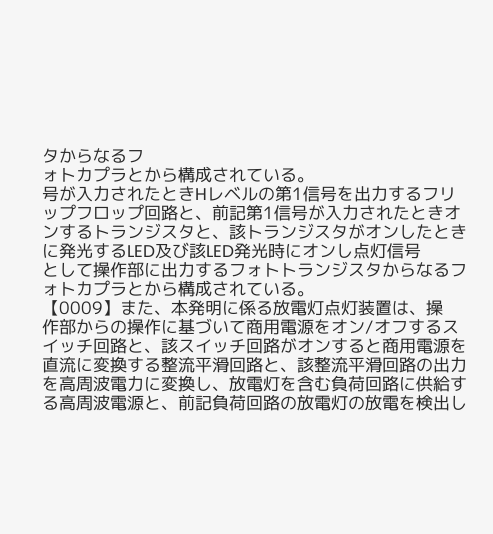タからなるフ
ォトカプラとから構成されている。
号が入力されたときHレベルの第1信号を出力するフリ
ップフロップ回路と、前記第1信号が入力されたときオ
ンするトランジスタと、該トランジスタがオンしたとき
に発光するLED及び該LED発光時にオンし点灯信号
として操作部に出力するフォトトランジスタからなるフ
ォトカプラとから構成されている。
【0009】また、本発明に係る放電灯点灯装置は、操
作部からの操作に基づいて商用電源をオン/オフするス
イッチ回路と、該スイッチ回路がオンすると商用電源を
直流に変換する整流平滑回路と、該整流平滑回路の出力
を高周波電力に変換し、放電灯を含む負荷回路に供給す
る高周波電源と、前記負荷回路の放電灯の放電を検出し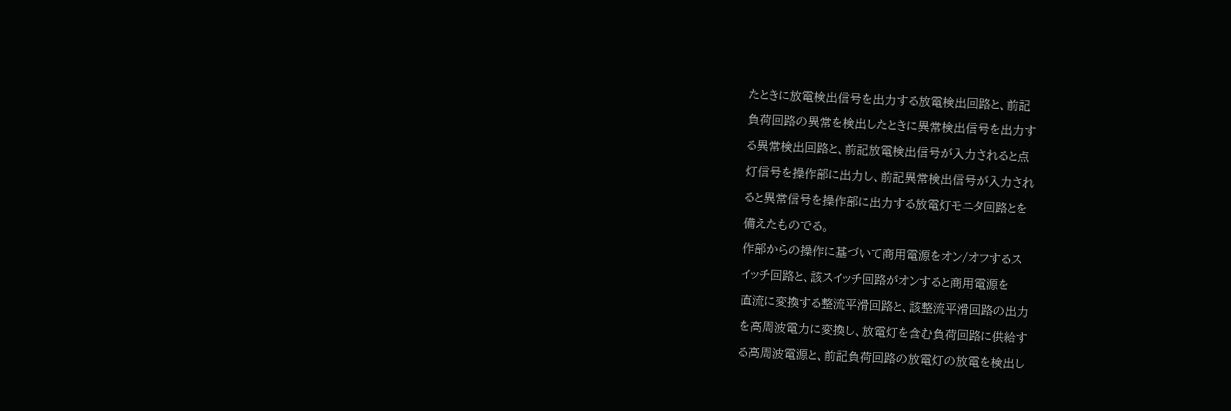たときに放電検出信号を出力する放電検出回路と、前記
負荷回路の異常を検出したときに異常検出信号を出力す
る異常検出回路と、前記放電検出信号が入力されると点
灯信号を操作部に出力し、前記異常検出信号が入力され
ると異常信号を操作部に出力する放電灯モニタ回路とを
備えたものでる。
作部からの操作に基づいて商用電源をオン/オフするス
イッチ回路と、該スイッチ回路がオンすると商用電源を
直流に変換する整流平滑回路と、該整流平滑回路の出力
を高周波電力に変換し、放電灯を含む負荷回路に供給す
る高周波電源と、前記負荷回路の放電灯の放電を検出し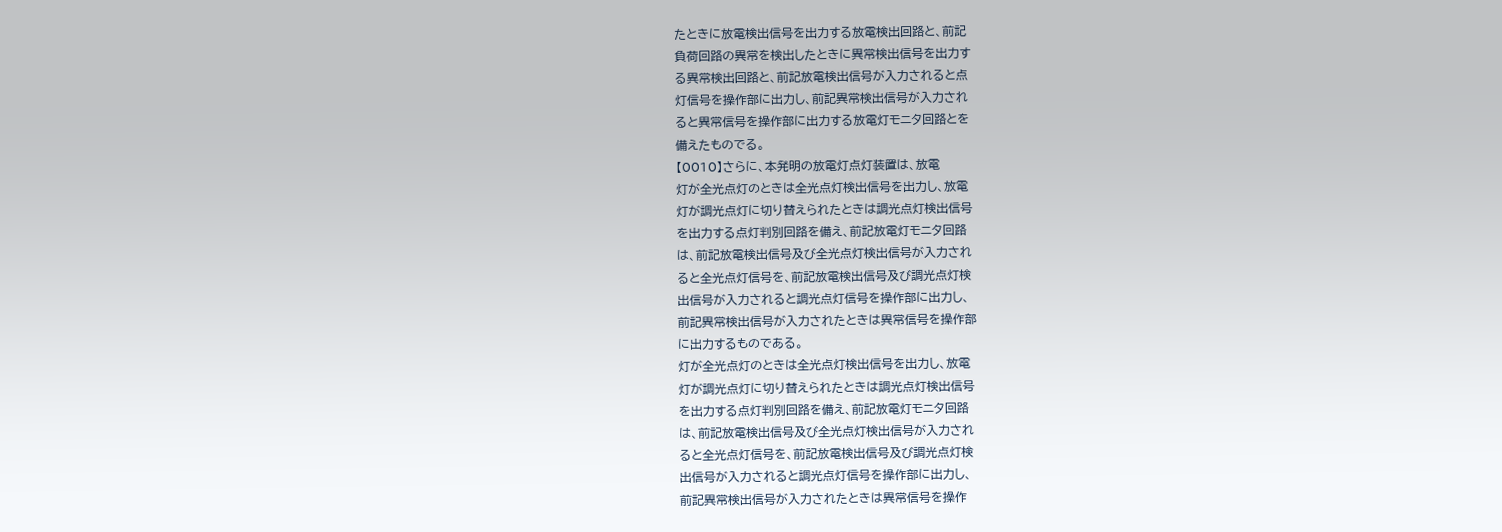たときに放電検出信号を出力する放電検出回路と、前記
負荷回路の異常を検出したときに異常検出信号を出力す
る異常検出回路と、前記放電検出信号が入力されると点
灯信号を操作部に出力し、前記異常検出信号が入力され
ると異常信号を操作部に出力する放電灯モニタ回路とを
備えたものでる。
【0010】さらに、本発明の放電灯点灯装置は、放電
灯が全光点灯のときは全光点灯検出信号を出力し、放電
灯が調光点灯に切り替えられたときは調光点灯検出信号
を出力する点灯判別回路を備え、前記放電灯モニタ回路
は、前記放電検出信号及び全光点灯検出信号が入力され
ると全光点灯信号を、前記放電検出信号及び調光点灯検
出信号が入力されると調光点灯信号を操作部に出力し、
前記異常検出信号が入力されたときは異常信号を操作部
に出力するものである。
灯が全光点灯のときは全光点灯検出信号を出力し、放電
灯が調光点灯に切り替えられたときは調光点灯検出信号
を出力する点灯判別回路を備え、前記放電灯モニタ回路
は、前記放電検出信号及び全光点灯検出信号が入力され
ると全光点灯信号を、前記放電検出信号及び調光点灯検
出信号が入力されると調光点灯信号を操作部に出力し、
前記異常検出信号が入力されたときは異常信号を操作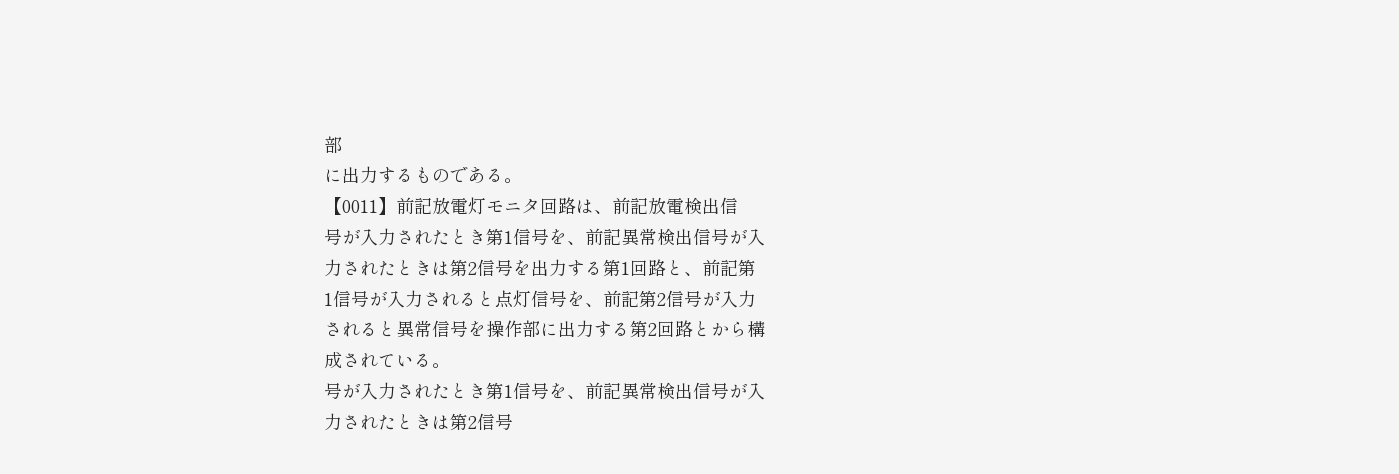部
に出力するものである。
【0011】前記放電灯モニタ回路は、前記放電検出信
号が入力されたとき第1信号を、前記異常検出信号が入
力されたときは第2信号を出力する第1回路と、前記第
1信号が入力されると点灯信号を、前記第2信号が入力
されると異常信号を操作部に出力する第2回路とから構
成されている。
号が入力されたとき第1信号を、前記異常検出信号が入
力されたときは第2信号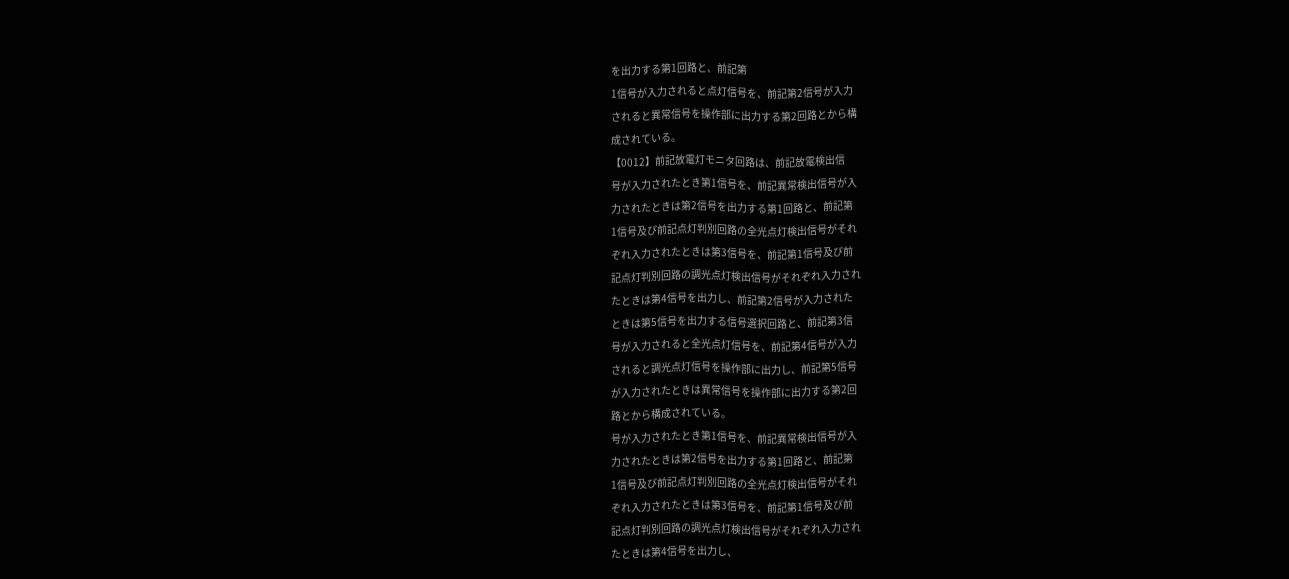を出力する第1回路と、前記第
1信号が入力されると点灯信号を、前記第2信号が入力
されると異常信号を操作部に出力する第2回路とから構
成されている。
【0012】前記放電灯モニタ回路は、前記放電検出信
号が入力されたとき第1信号を、前記異常検出信号が入
力されたときは第2信号を出力する第1回路と、前記第
1信号及び前記点灯判別回路の全光点灯検出信号がそれ
ぞれ入力されたときは第3信号を、前記第1信号及び前
記点灯判別回路の調光点灯検出信号がそれぞれ入力され
たときは第4信号を出力し、前記第2信号が入力された
ときは第5信号を出力する信号選択回路と、前記第3信
号が入力されると全光点灯信号を、前記第4信号が入力
されると調光点灯信号を操作部に出力し、前記第5信号
が入力されたときは異常信号を操作部に出力する第2回
路とから構成されている。
号が入力されたとき第1信号を、前記異常検出信号が入
力されたときは第2信号を出力する第1回路と、前記第
1信号及び前記点灯判別回路の全光点灯検出信号がそれ
ぞれ入力されたときは第3信号を、前記第1信号及び前
記点灯判別回路の調光点灯検出信号がそれぞれ入力され
たときは第4信号を出力し、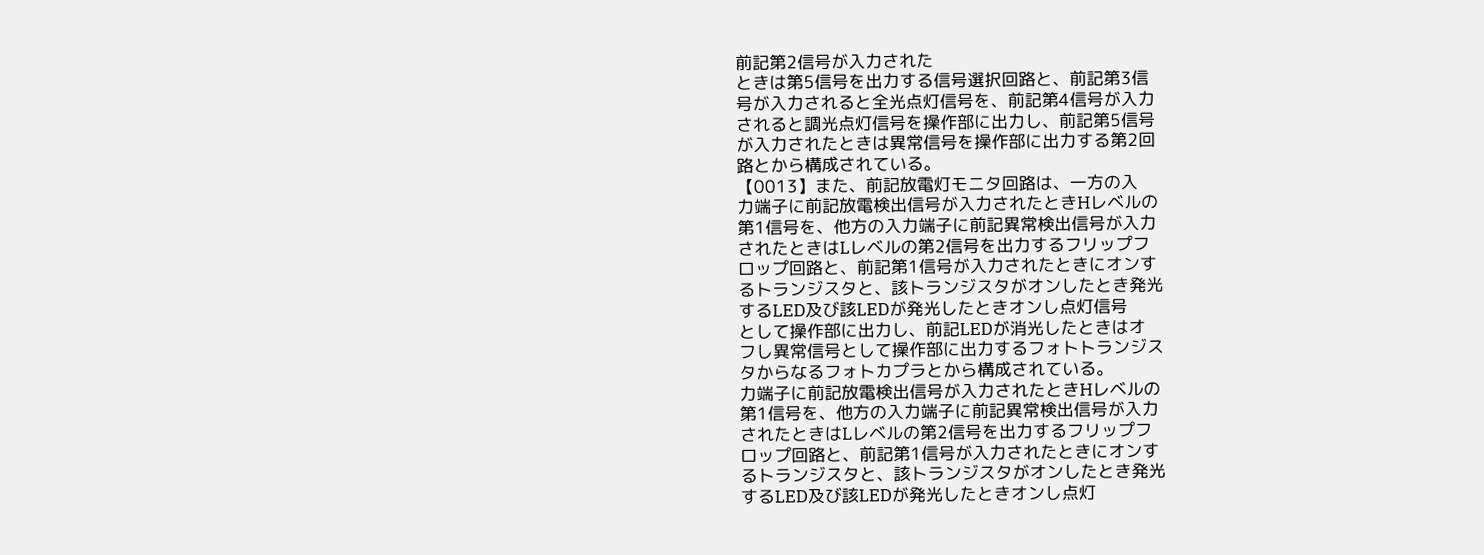前記第2信号が入力された
ときは第5信号を出力する信号選択回路と、前記第3信
号が入力されると全光点灯信号を、前記第4信号が入力
されると調光点灯信号を操作部に出力し、前記第5信号
が入力されたときは異常信号を操作部に出力する第2回
路とから構成されている。
【0013】また、前記放電灯モニタ回路は、一方の入
力端子に前記放電検出信号が入力されたときHレベルの
第1信号を、他方の入力端子に前記異常検出信号が入力
されたときはLレベルの第2信号を出力するフリップフ
ロップ回路と、前記第1信号が入力されたときにオンす
るトランジスタと、該トランジスタがオンしたとき発光
するLED及び該LEDが発光したときオンし点灯信号
として操作部に出力し、前記LEDが消光したときはオ
フし異常信号として操作部に出力するフォトトランジス
タからなるフォトカプラとから構成されている。
力端子に前記放電検出信号が入力されたときHレベルの
第1信号を、他方の入力端子に前記異常検出信号が入力
されたときはLレベルの第2信号を出力するフリップフ
ロップ回路と、前記第1信号が入力されたときにオンす
るトランジスタと、該トランジスタがオンしたとき発光
するLED及び該LEDが発光したときオンし点灯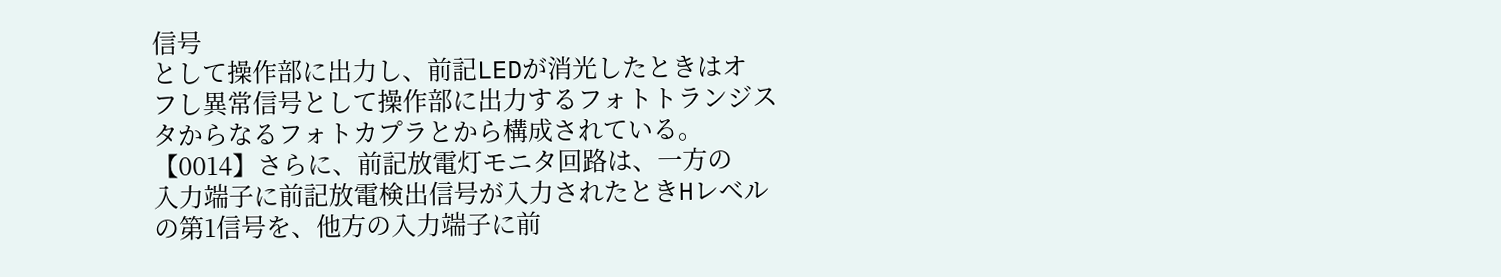信号
として操作部に出力し、前記LEDが消光したときはオ
フし異常信号として操作部に出力するフォトトランジス
タからなるフォトカプラとから構成されている。
【0014】さらに、前記放電灯モニタ回路は、一方の
入力端子に前記放電検出信号が入力されたときHレベル
の第1信号を、他方の入力端子に前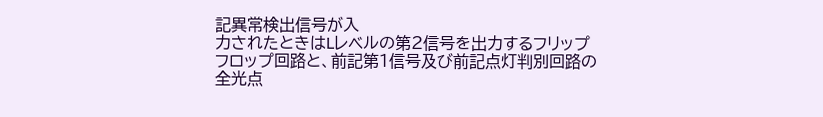記異常検出信号が入
力されたときはLレベルの第2信号を出力するフリップ
フロップ回路と、前記第1信号及び前記点灯判別回路の
全光点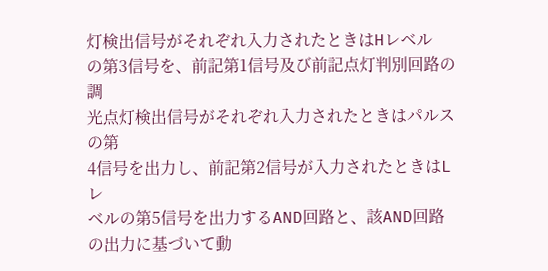灯検出信号がそれぞれ入力されたときはHレベル
の第3信号を、前記第1信号及び前記点灯判別回路の調
光点灯検出信号がそれぞれ入力されたときはパルスの第
4信号を出力し、前記第2信号が入力されたときはLレ
ベルの第5信号を出力するAND回路と、該AND回路
の出力に基づいて動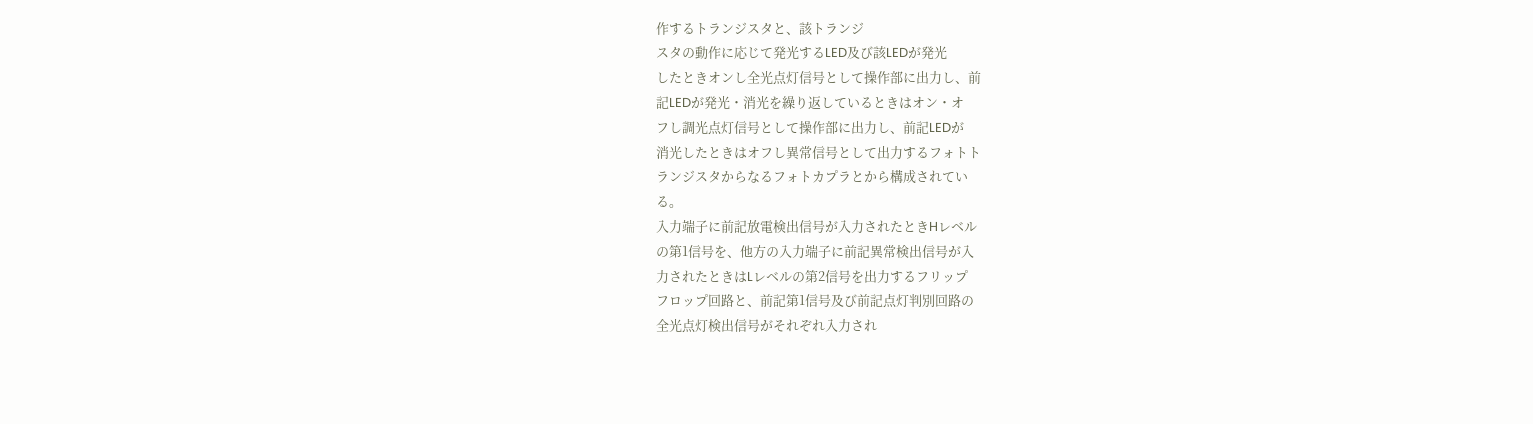作するトランジスタと、該トランジ
スタの動作に応じて発光するLED及び該LEDが発光
したときオンし全光点灯信号として操作部に出力し、前
記LEDが発光・消光を繰り返しているときはオン・オ
フし調光点灯信号として操作部に出力し、前記LEDが
消光したときはオフし異常信号として出力するフォトト
ランジスタからなるフォトカプラとから構成されてい
る。
入力端子に前記放電検出信号が入力されたときHレベル
の第1信号を、他方の入力端子に前記異常検出信号が入
力されたときはLレベルの第2信号を出力するフリップ
フロップ回路と、前記第1信号及び前記点灯判別回路の
全光点灯検出信号がそれぞれ入力され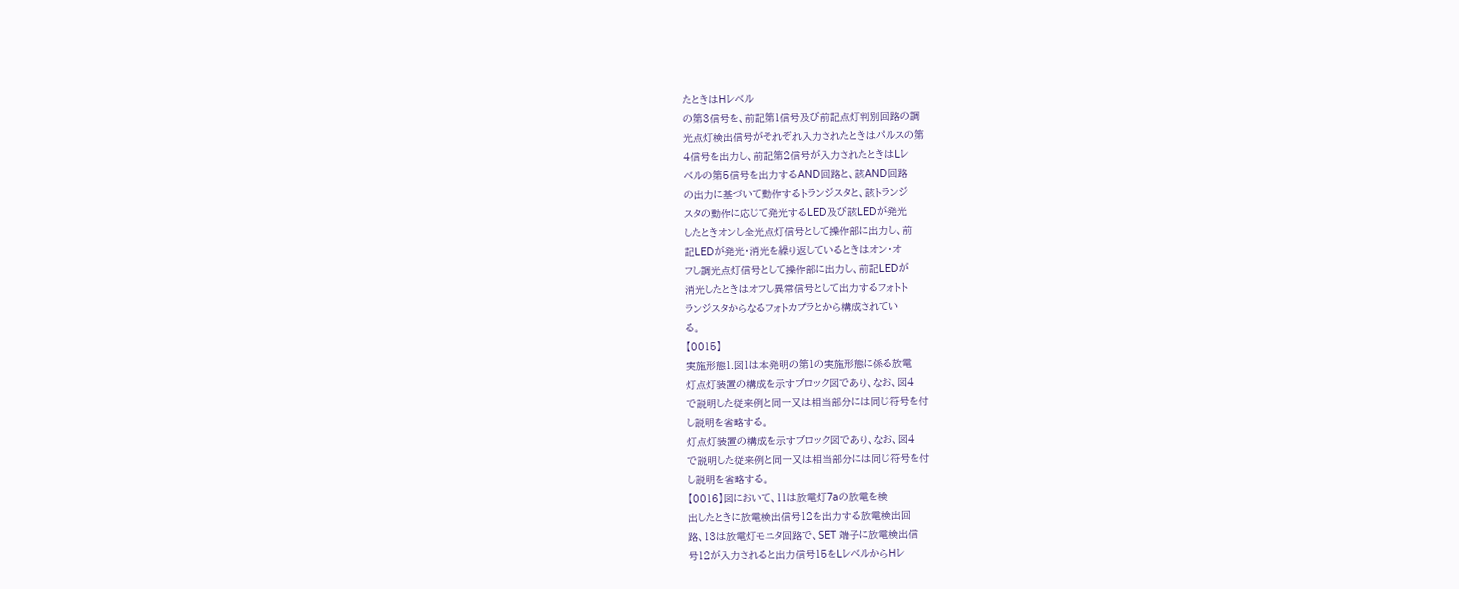たときはHレベル
の第3信号を、前記第1信号及び前記点灯判別回路の調
光点灯検出信号がそれぞれ入力されたときはパルスの第
4信号を出力し、前記第2信号が入力されたときはLレ
ベルの第5信号を出力するAND回路と、該AND回路
の出力に基づいて動作するトランジスタと、該トランジ
スタの動作に応じて発光するLED及び該LEDが発光
したときオンし全光点灯信号として操作部に出力し、前
記LEDが発光・消光を繰り返しているときはオン・オ
フし調光点灯信号として操作部に出力し、前記LEDが
消光したときはオフし異常信号として出力するフォトト
ランジスタからなるフォトカプラとから構成されてい
る。
【0015】
実施形態1.図1は本発明の第1の実施形態に係る放電
灯点灯装置の構成を示すブロック図であり、なお、図4
で説明した従来例と同一又は相当部分には同じ符号を付
し説明を省略する。
灯点灯装置の構成を示すブロック図であり、なお、図4
で説明した従来例と同一又は相当部分には同じ符号を付
し説明を省略する。
【0016】図において、11は放電灯7aの放電を検
出したときに放電検出信号12を出力する放電検出回
路、13は放電灯モニタ回路で、SET 端子に放電検出信
号12が入力されると出力信号15をLレベルからHレ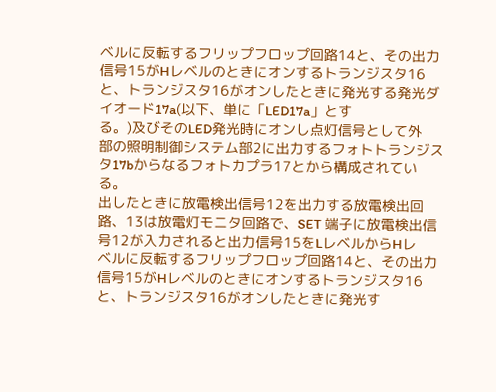ベルに反転するフリップフロップ回路14と、その出力
信号15がHレベルのときにオンするトランジスタ16
と、トランジスタ16がオンしたときに発光する発光ダ
イオード17a(以下、単に「LED17a」とす
る。)及びそのLED発光時にオンし点灯信号として外
部の照明制御システム部2に出力するフォトトランジス
タ17bからなるフォトカプラ17とから構成されてい
る。
出したときに放電検出信号12を出力する放電検出回
路、13は放電灯モニタ回路で、SET 端子に放電検出信
号12が入力されると出力信号15をLレベルからHレ
ベルに反転するフリップフロップ回路14と、その出力
信号15がHレベルのときにオンするトランジスタ16
と、トランジスタ16がオンしたときに発光す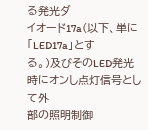る発光ダ
イオード17a(以下、単に「LED17a」とす
る。)及びそのLED発光時にオンし点灯信号として外
部の照明制御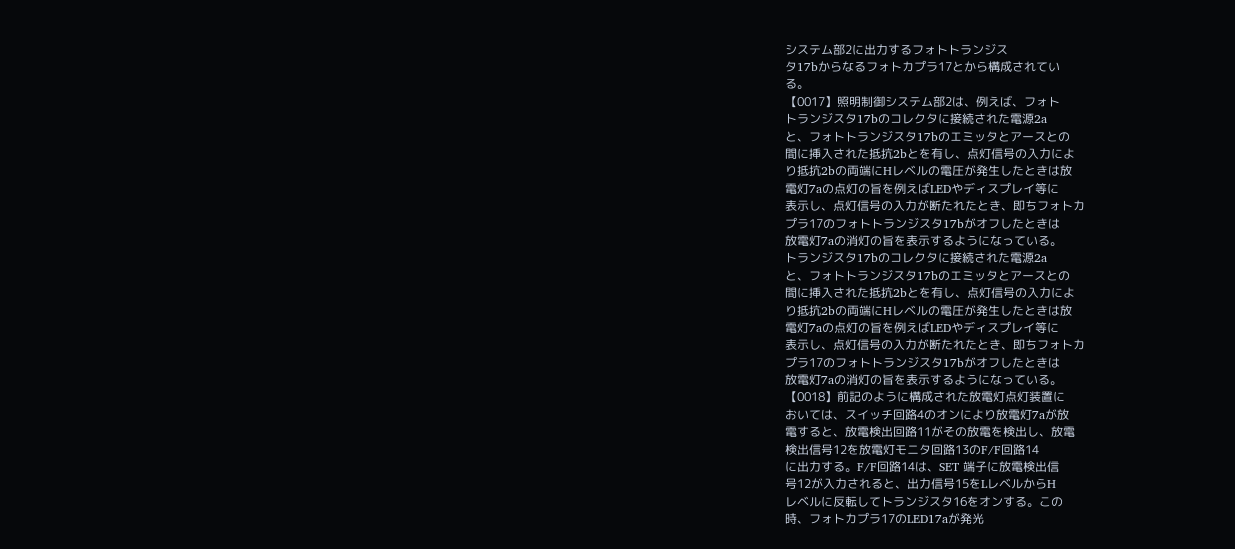システム部2に出力するフォトトランジス
タ17bからなるフォトカプラ17とから構成されてい
る。
【0017】照明制御システム部2は、例えば、フォト
トランジスタ17bのコレクタに接続された電源2a
と、フォトトランジスタ17bのエミッタとアースとの
間に挿入された抵抗2bとを有し、点灯信号の入力によ
り抵抗2bの両端にHレベルの電圧が発生したときは放
電灯7aの点灯の旨を例えばLEDやディスプレイ等に
表示し、点灯信号の入力が断たれたとき、即ちフォトカ
プラ17のフォトトランジスタ17bがオフしたときは
放電灯7aの消灯の旨を表示するようになっている。
トランジスタ17bのコレクタに接続された電源2a
と、フォトトランジスタ17bのエミッタとアースとの
間に挿入された抵抗2bとを有し、点灯信号の入力によ
り抵抗2bの両端にHレベルの電圧が発生したときは放
電灯7aの点灯の旨を例えばLEDやディスプレイ等に
表示し、点灯信号の入力が断たれたとき、即ちフォトカ
プラ17のフォトトランジスタ17bがオフしたときは
放電灯7aの消灯の旨を表示するようになっている。
【0018】前記のように構成された放電灯点灯装置に
おいては、スイッチ回路4のオンにより放電灯7aが放
電すると、放電検出回路11がその放電を検出し、放電
検出信号12を放電灯モニタ回路13のF/F回路14
に出力する。F/F回路14は、SET 端子に放電検出信
号12が入力されると、出力信号15をLレベルからH
レベルに反転してトランジスタ16をオンする。この
時、フォトカプラ17のLED17aが発光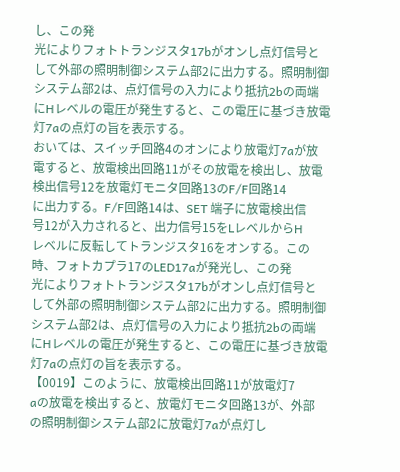し、この発
光によりフォトトランジスタ17bがオンし点灯信号と
して外部の照明制御システム部2に出力する。照明制御
システム部2は、点灯信号の入力により抵抗2bの両端
にHレベルの電圧が発生すると、この電圧に基づき放電
灯7aの点灯の旨を表示する。
おいては、スイッチ回路4のオンにより放電灯7aが放
電すると、放電検出回路11がその放電を検出し、放電
検出信号12を放電灯モニタ回路13のF/F回路14
に出力する。F/F回路14は、SET 端子に放電検出信
号12が入力されると、出力信号15をLレベルからH
レベルに反転してトランジスタ16をオンする。この
時、フォトカプラ17のLED17aが発光し、この発
光によりフォトトランジスタ17bがオンし点灯信号と
して外部の照明制御システム部2に出力する。照明制御
システム部2は、点灯信号の入力により抵抗2bの両端
にHレベルの電圧が発生すると、この電圧に基づき放電
灯7aの点灯の旨を表示する。
【0019】このように、放電検出回路11が放電灯7
aの放電を検出すると、放電灯モニタ回路13が、外部
の照明制御システム部2に放電灯7aが点灯し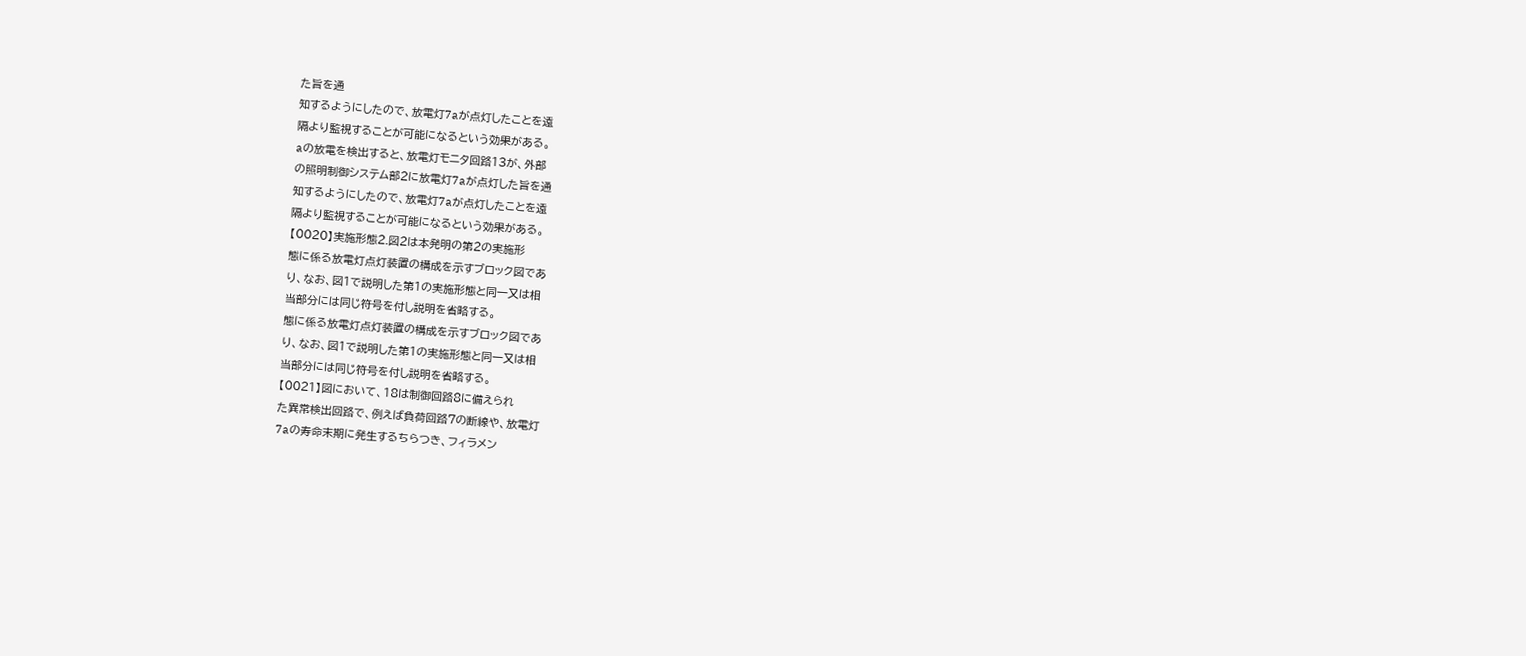た旨を通
知するようにしたので、放電灯7aが点灯したことを遠
隔より監視することが可能になるという効果がある。
aの放電を検出すると、放電灯モニタ回路13が、外部
の照明制御システム部2に放電灯7aが点灯した旨を通
知するようにしたので、放電灯7aが点灯したことを遠
隔より監視することが可能になるという効果がある。
【0020】実施形態2.図2は本発明の第2の実施形
態に係る放電灯点灯装置の構成を示すブロック図であ
り、なお、図1で説明した第1の実施形態と同一又は相
当部分には同じ符号を付し説明を省略する。
態に係る放電灯点灯装置の構成を示すブロック図であ
り、なお、図1で説明した第1の実施形態と同一又は相
当部分には同じ符号を付し説明を省略する。
【0021】図において、18は制御回路8に備えられ
た異常検出回路で、例えば負荷回路7の断線や、放電灯
7aの寿命末期に発生するちらつき、フィラメン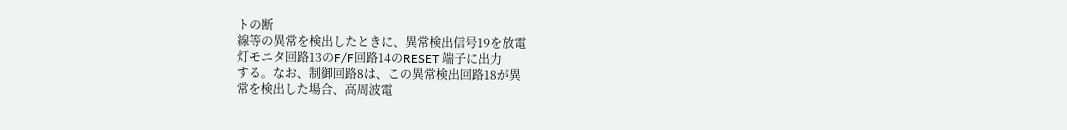トの断
線等の異常を検出したときに、異常検出信号19を放電
灯モニタ回路13のF/F回路14のRESET 端子に出力
する。なお、制御回路8は、この異常検出回路18が異
常を検出した場合、高周波電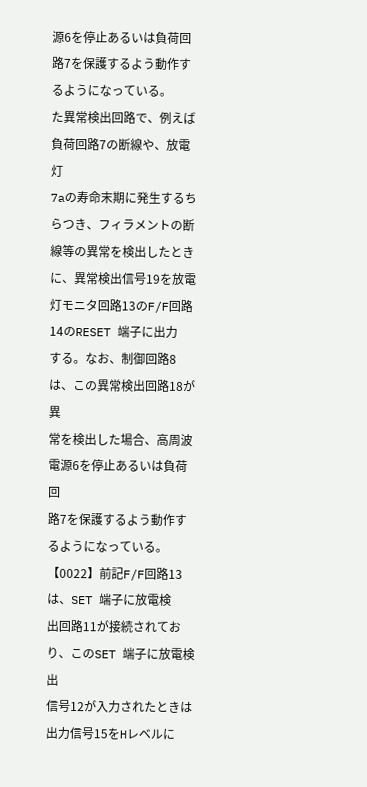源6を停止あるいは負荷回
路7を保護するよう動作するようになっている。
た異常検出回路で、例えば負荷回路7の断線や、放電灯
7aの寿命末期に発生するちらつき、フィラメントの断
線等の異常を検出したときに、異常検出信号19を放電
灯モニタ回路13のF/F回路14のRESET 端子に出力
する。なお、制御回路8は、この異常検出回路18が異
常を検出した場合、高周波電源6を停止あるいは負荷回
路7を保護するよう動作するようになっている。
【0022】前記F/F回路13は、SET 端子に放電検
出回路11が接続されており、このSET 端子に放電検出
信号12が入力されたときは出力信号15をHレベルに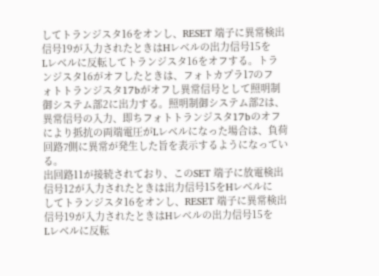してトランジスタ16をオンし、RESET 端子に異常検出
信号19が入力されたときはHレベルの出力信号15を
Lレベルに反転してトランジスタ16をオフする。トラ
ンジスタ16がオフしたときは、フォトカプラ17のフ
ォトトランジスタ17bがオフし異常信号として照明制
御システム部2に出力する。照明制御システム部2は、
異常信号の入力、即ちフォトトランジスタ17bのオフ
により抵抗の両端電圧がLレベルになった場合は、負荷
回路7側に異常が発生した旨を表示するようになってい
る。
出回路11が接続されており、このSET 端子に放電検出
信号12が入力されたときは出力信号15をHレベルに
してトランジスタ16をオンし、RESET 端子に異常検出
信号19が入力されたときはHレベルの出力信号15を
Lレベルに反転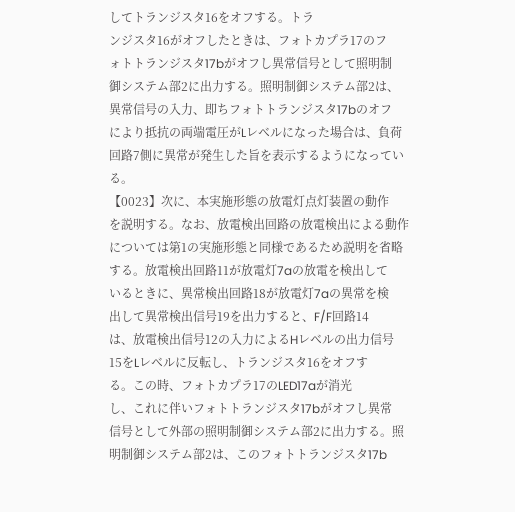してトランジスタ16をオフする。トラ
ンジスタ16がオフしたときは、フォトカプラ17のフ
ォトトランジスタ17bがオフし異常信号として照明制
御システム部2に出力する。照明制御システム部2は、
異常信号の入力、即ちフォトトランジスタ17bのオフ
により抵抗の両端電圧がLレベルになった場合は、負荷
回路7側に異常が発生した旨を表示するようになってい
る。
【0023】次に、本実施形態の放電灯点灯装置の動作
を説明する。なお、放電検出回路の放電検出による動作
については第1の実施形態と同様であるため説明を省略
する。放電検出回路11が放電灯7aの放電を検出して
いるときに、異常検出回路18が放電灯7aの異常を検
出して異常検出信号19を出力すると、F/F回路14
は、放電検出信号12の入力によるHレベルの出力信号
15をLレベルに反転し、トランジスタ16をオフす
る。この時、フォトカプラ17のLED17aが消光
し、これに伴いフォトトランジスタ17bがオフし異常
信号として外部の照明制御システム部2に出力する。照
明制御システム部2は、このフォトトランジスタ17b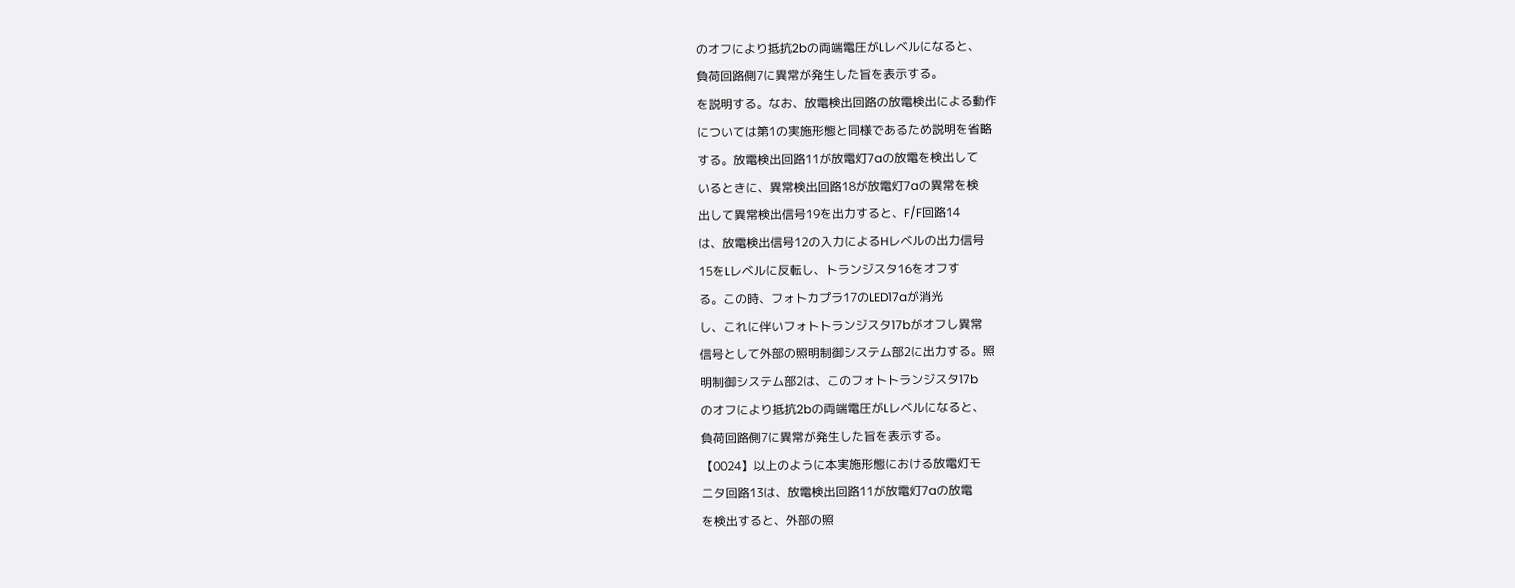のオフにより抵抗2bの両端電圧がLレベルになると、
負荷回路側7に異常が発生した旨を表示する。
を説明する。なお、放電検出回路の放電検出による動作
については第1の実施形態と同様であるため説明を省略
する。放電検出回路11が放電灯7aの放電を検出して
いるときに、異常検出回路18が放電灯7aの異常を検
出して異常検出信号19を出力すると、F/F回路14
は、放電検出信号12の入力によるHレベルの出力信号
15をLレベルに反転し、トランジスタ16をオフす
る。この時、フォトカプラ17のLED17aが消光
し、これに伴いフォトトランジスタ17bがオフし異常
信号として外部の照明制御システム部2に出力する。照
明制御システム部2は、このフォトトランジスタ17b
のオフにより抵抗2bの両端電圧がLレベルになると、
負荷回路側7に異常が発生した旨を表示する。
【0024】以上のように本実施形態における放電灯モ
ニタ回路13は、放電検出回路11が放電灯7aの放電
を検出すると、外部の照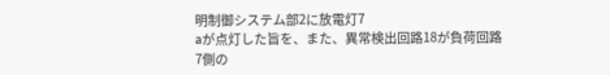明制御システム部2に放電灯7
aが点灯した旨を、また、異常検出回路18が負荷回路
7側の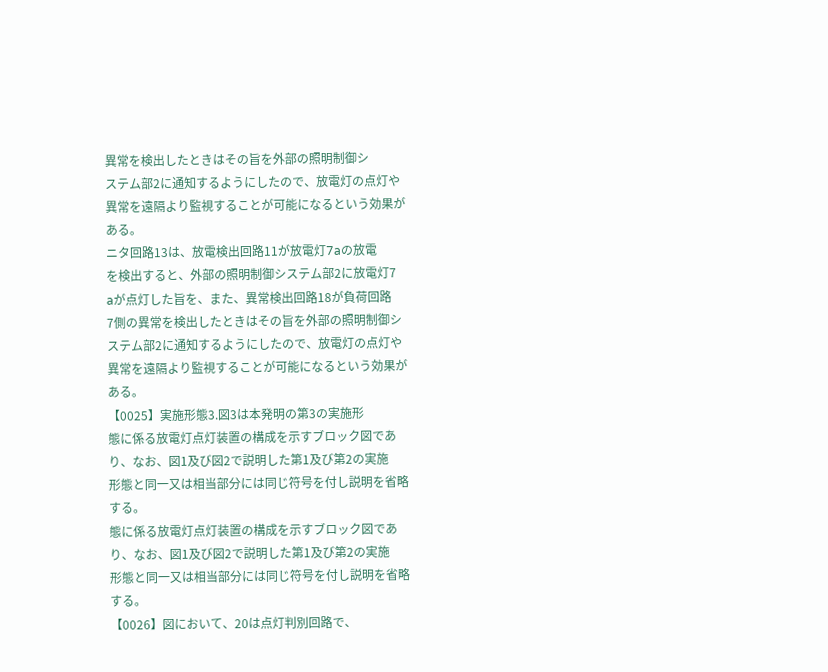異常を検出したときはその旨を外部の照明制御シ
ステム部2に通知するようにしたので、放電灯の点灯や
異常を遠隔より監視することが可能になるという効果が
ある。
ニタ回路13は、放電検出回路11が放電灯7aの放電
を検出すると、外部の照明制御システム部2に放電灯7
aが点灯した旨を、また、異常検出回路18が負荷回路
7側の異常を検出したときはその旨を外部の照明制御シ
ステム部2に通知するようにしたので、放電灯の点灯や
異常を遠隔より監視することが可能になるという効果が
ある。
【0025】実施形態3.図3は本発明の第3の実施形
態に係る放電灯点灯装置の構成を示すブロック図であ
り、なお、図1及び図2で説明した第1及び第2の実施
形態と同一又は相当部分には同じ符号を付し説明を省略
する。
態に係る放電灯点灯装置の構成を示すブロック図であ
り、なお、図1及び図2で説明した第1及び第2の実施
形態と同一又は相当部分には同じ符号を付し説明を省略
する。
【0026】図において、20は点灯判別回路で、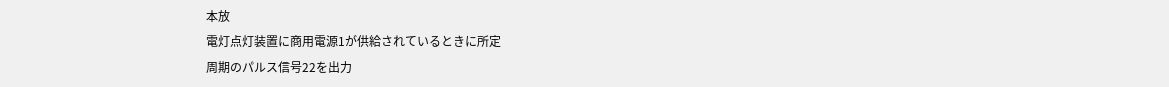本放
電灯点灯装置に商用電源1が供給されているときに所定
周期のパルス信号22を出力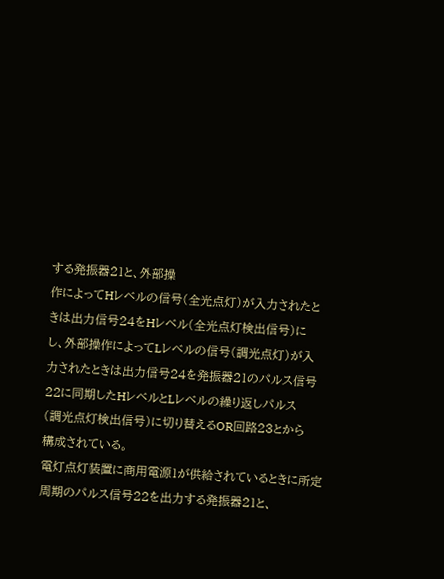する発振器21と、外部操
作によってHレベルの信号(全光点灯)が入力されたと
きは出力信号24をHレベル(全光点灯検出信号)に
し、外部操作によってLレベルの信号(調光点灯)が入
力されたときは出力信号24を発振器21のパルス信号
22に同期したHレベルとLレベルの繰り返しパルス
(調光点灯検出信号)に切り替えるOR回路23とから
構成されている。
電灯点灯装置に商用電源1が供給されているときに所定
周期のパルス信号22を出力する発振器21と、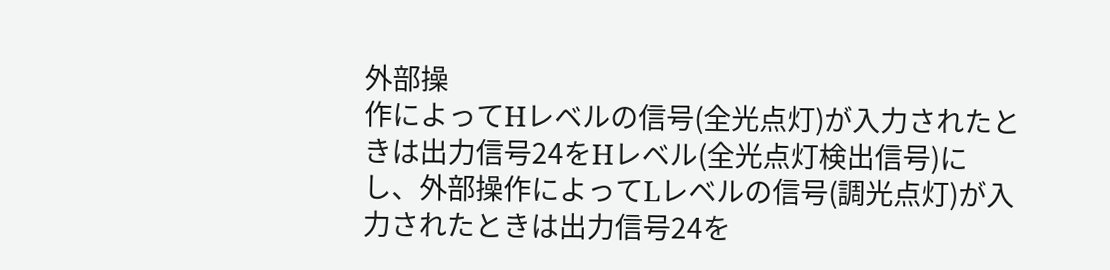外部操
作によってHレベルの信号(全光点灯)が入力されたと
きは出力信号24をHレベル(全光点灯検出信号)に
し、外部操作によってLレベルの信号(調光点灯)が入
力されたときは出力信号24を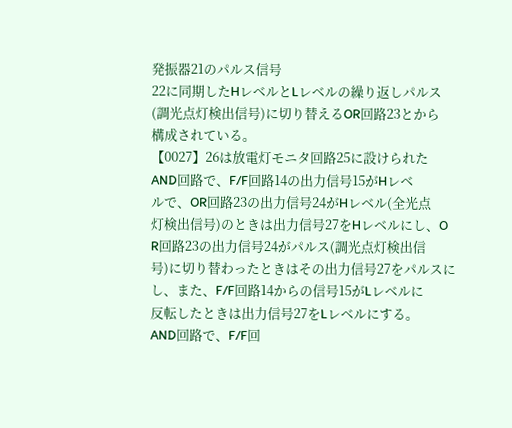発振器21のパルス信号
22に同期したHレベルとLレベルの繰り返しパルス
(調光点灯検出信号)に切り替えるOR回路23とから
構成されている。
【0027】26は放電灯モニタ回路25に設けられた
AND回路で、F/F回路14の出力信号15がHレベ
ルで、OR回路23の出力信号24がHレベル(全光点
灯検出信号)のときは出力信号27をHレベルにし、O
R回路23の出力信号24がパルス(調光点灯検出信
号)に切り替わったときはその出力信号27をパルスに
し、また、F/F回路14からの信号15がLレベルに
反転したときは出力信号27をLレベルにする。
AND回路で、F/F回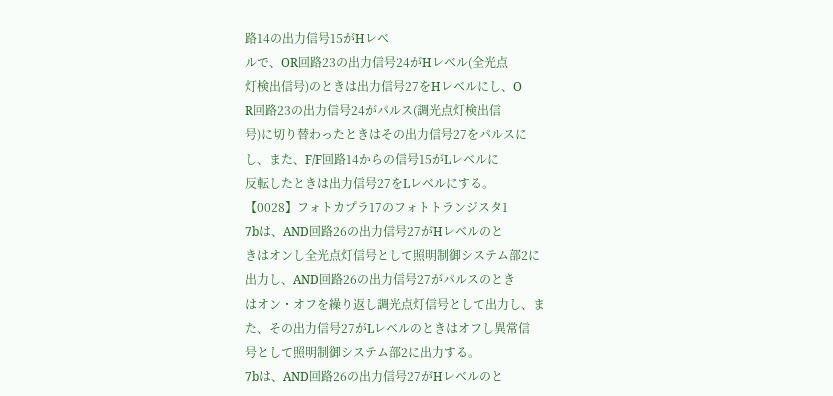路14の出力信号15がHレベ
ルで、OR回路23の出力信号24がHレベル(全光点
灯検出信号)のときは出力信号27をHレベルにし、O
R回路23の出力信号24がパルス(調光点灯検出信
号)に切り替わったときはその出力信号27をパルスに
し、また、F/F回路14からの信号15がLレベルに
反転したときは出力信号27をLレベルにする。
【0028】フォトカプラ17のフォトトランジスタ1
7bは、AND回路26の出力信号27がHレベルのと
きはオンし全光点灯信号として照明制御システム部2に
出力し、AND回路26の出力信号27がパルスのとき
はオン・オフを繰り返し調光点灯信号として出力し、ま
た、その出力信号27がLレベルのときはオフし異常信
号として照明制御システム部2に出力する。
7bは、AND回路26の出力信号27がHレベルのと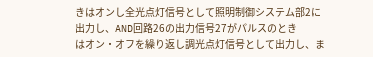きはオンし全光点灯信号として照明制御システム部2に
出力し、AND回路26の出力信号27がパルスのとき
はオン・オフを繰り返し調光点灯信号として出力し、ま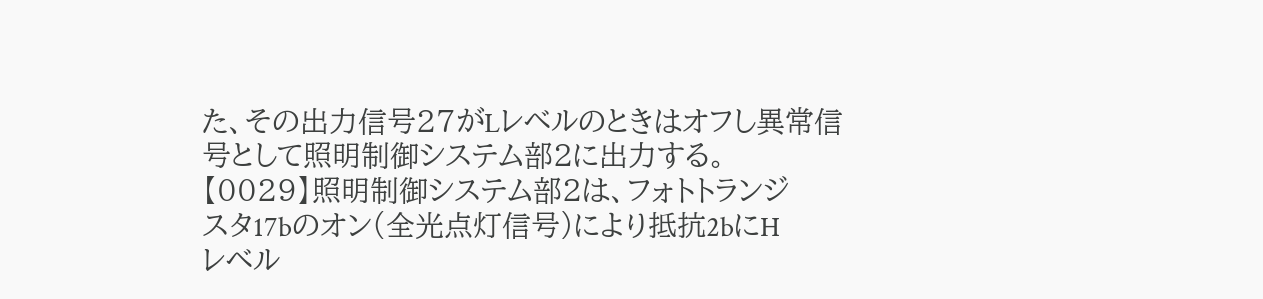た、その出力信号27がLレベルのときはオフし異常信
号として照明制御システム部2に出力する。
【0029】照明制御システム部2は、フォトトランジ
スタ17bのオン(全光点灯信号)により抵抗2bにH
レベル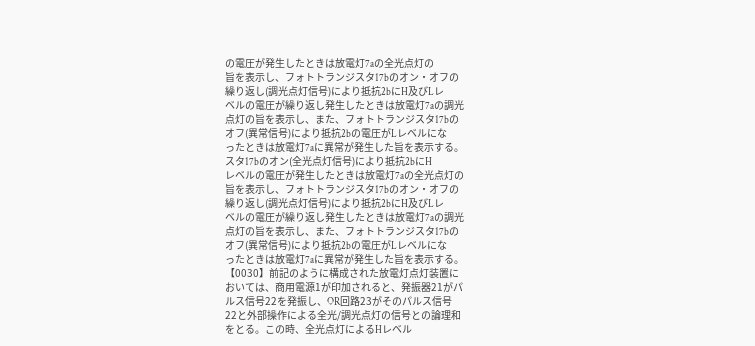の電圧が発生したときは放電灯7aの全光点灯の
旨を表示し、フォトトランジスタ17bのオン・オフの
繰り返し(調光点灯信号)により抵抗2bにH及びLレ
ベルの電圧が繰り返し発生したときは放電灯7aの調光
点灯の旨を表示し、また、フォトトランジスタ17bの
オフ(異常信号)により抵抗2bの電圧がLレベルにな
ったときは放電灯7aに異常が発生した旨を表示する。
スタ17bのオン(全光点灯信号)により抵抗2bにH
レベルの電圧が発生したときは放電灯7aの全光点灯の
旨を表示し、フォトトランジスタ17bのオン・オフの
繰り返し(調光点灯信号)により抵抗2bにH及びLレ
ベルの電圧が繰り返し発生したときは放電灯7aの調光
点灯の旨を表示し、また、フォトトランジスタ17bの
オフ(異常信号)により抵抗2bの電圧がLレベルにな
ったときは放電灯7aに異常が発生した旨を表示する。
【0030】前記のように構成された放電灯点灯装置に
おいては、商用電源1が印加されると、発振器21がパ
ルス信号22を発振し、OR回路23がそのパルス信号
22と外部操作による全光/調光点灯の信号との論理和
をとる。この時、全光点灯によるHレベル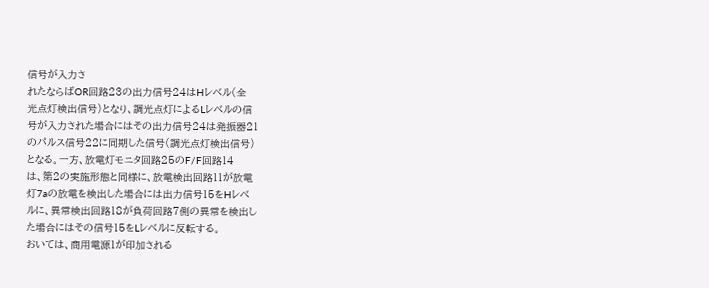信号が入力さ
れたならばOR回路23の出力信号24はHレベル(全
光点灯検出信号)となり、調光点灯によるLレベルの信
号が入力された場合にはその出力信号24は発振器21
のパルス信号22に同期した信号(調光点灯検出信号)
となる。一方、放電灯モニタ回路25のF/F回路14
は、第2の実施形態と同様に、放電検出回路11が放電
灯7aの放電を検出した場合には出力信号15をHレベ
ルに、異常検出回路18が負荷回路7側の異常を検出し
た場合にはその信号15をLレベルに反転する。
おいては、商用電源1が印加される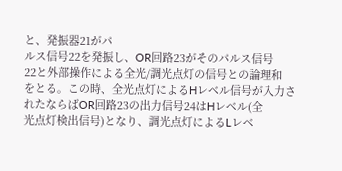と、発振器21がパ
ルス信号22を発振し、OR回路23がそのパルス信号
22と外部操作による全光/調光点灯の信号との論理和
をとる。この時、全光点灯によるHレベル信号が入力さ
れたならばOR回路23の出力信号24はHレベル(全
光点灯検出信号)となり、調光点灯によるLレベ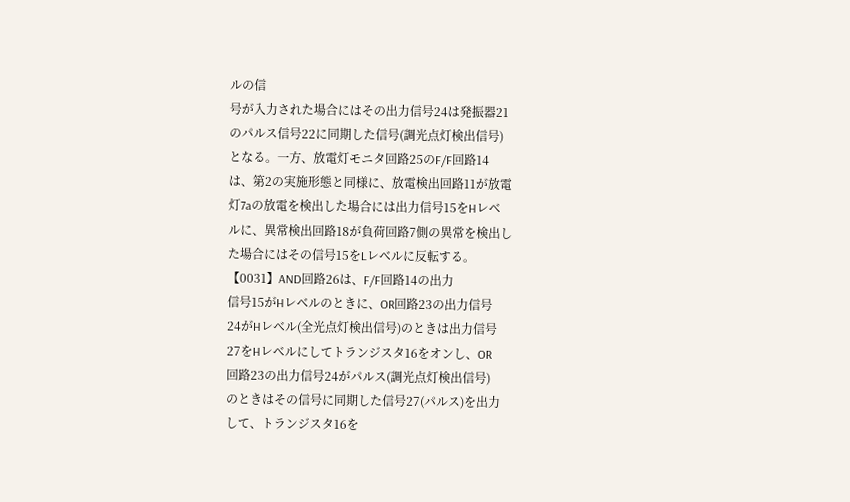ルの信
号が入力された場合にはその出力信号24は発振器21
のパルス信号22に同期した信号(調光点灯検出信号)
となる。一方、放電灯モニタ回路25のF/F回路14
は、第2の実施形態と同様に、放電検出回路11が放電
灯7aの放電を検出した場合には出力信号15をHレベ
ルに、異常検出回路18が負荷回路7側の異常を検出し
た場合にはその信号15をLレベルに反転する。
【0031】AND回路26は、F/F回路14の出力
信号15がHレベルのときに、OR回路23の出力信号
24がHレベル(全光点灯検出信号)のときは出力信号
27をHレベルにしてトランジスタ16をオンし、OR
回路23の出力信号24がパルス(調光点灯検出信号)
のときはその信号に同期した信号27(パルス)を出力
して、トランジスタ16を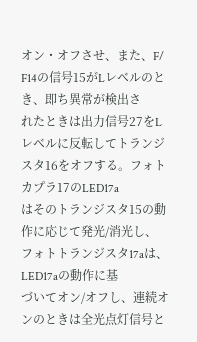オン・オフさせ、また、F/
F14の信号15がLレベルのとき、即ち異常が検出さ
れたときは出力信号27をLレベルに反転してトランジ
スタ16をオフする。フォトカプラ17のLED17a
はそのトランジスタ15の動作に応じて発光/消光し、
フォトトランジスタ17aは、LED17aの動作に基
づいてオン/オフし、連続オンのときは全光点灯信号と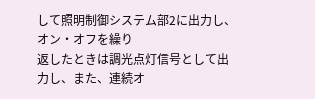して照明制御システム部2に出力し、オン・オフを繰り
返したときは調光点灯信号として出力し、また、連続オ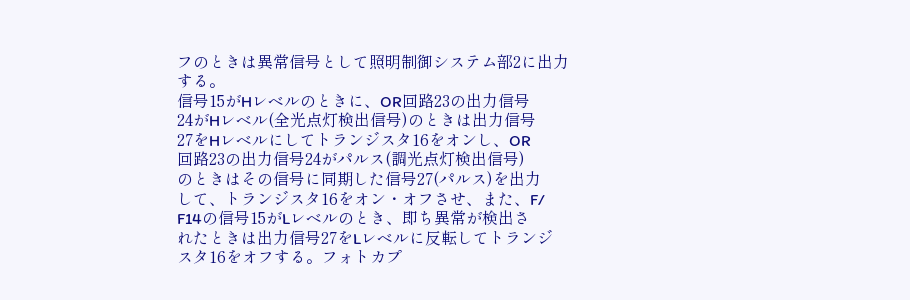フのときは異常信号として照明制御システム部2に出力
する。
信号15がHレベルのときに、OR回路23の出力信号
24がHレベル(全光点灯検出信号)のときは出力信号
27をHレベルにしてトランジスタ16をオンし、OR
回路23の出力信号24がパルス(調光点灯検出信号)
のときはその信号に同期した信号27(パルス)を出力
して、トランジスタ16をオン・オフさせ、また、F/
F14の信号15がLレベルのとき、即ち異常が検出さ
れたときは出力信号27をLレベルに反転してトランジ
スタ16をオフする。フォトカプ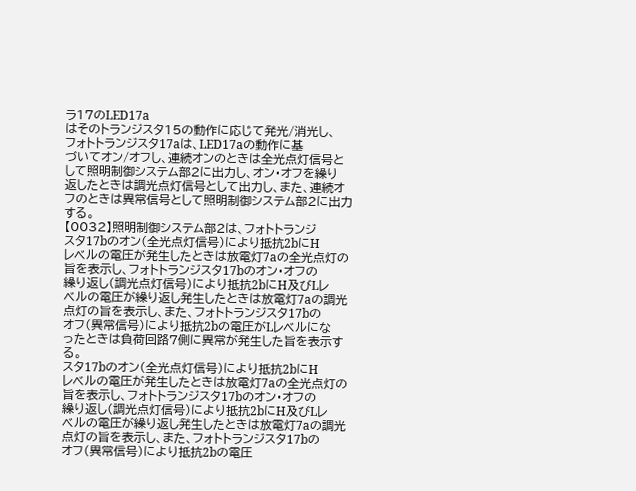ラ17のLED17a
はそのトランジスタ15の動作に応じて発光/消光し、
フォトトランジスタ17aは、LED17aの動作に基
づいてオン/オフし、連続オンのときは全光点灯信号と
して照明制御システム部2に出力し、オン・オフを繰り
返したときは調光点灯信号として出力し、また、連続オ
フのときは異常信号として照明制御システム部2に出力
する。
【0032】照明制御システム部2は、フォトトランジ
スタ17bのオン(全光点灯信号)により抵抗2bにH
レベルの電圧が発生したときは放電灯7aの全光点灯の
旨を表示し、フォトトランジスタ17bのオン・オフの
繰り返し(調光点灯信号)により抵抗2bにH及びLレ
ベルの電圧が繰り返し発生したときは放電灯7aの調光
点灯の旨を表示し、また、フォトトランジスタ17bの
オフ(異常信号)により抵抗2bの電圧がLレベルにな
ったときは負荷回路7側に異常が発生した旨を表示す
る。
スタ17bのオン(全光点灯信号)により抵抗2bにH
レベルの電圧が発生したときは放電灯7aの全光点灯の
旨を表示し、フォトトランジスタ17bのオン・オフの
繰り返し(調光点灯信号)により抵抗2bにH及びLレ
ベルの電圧が繰り返し発生したときは放電灯7aの調光
点灯の旨を表示し、また、フォトトランジスタ17bの
オフ(異常信号)により抵抗2bの電圧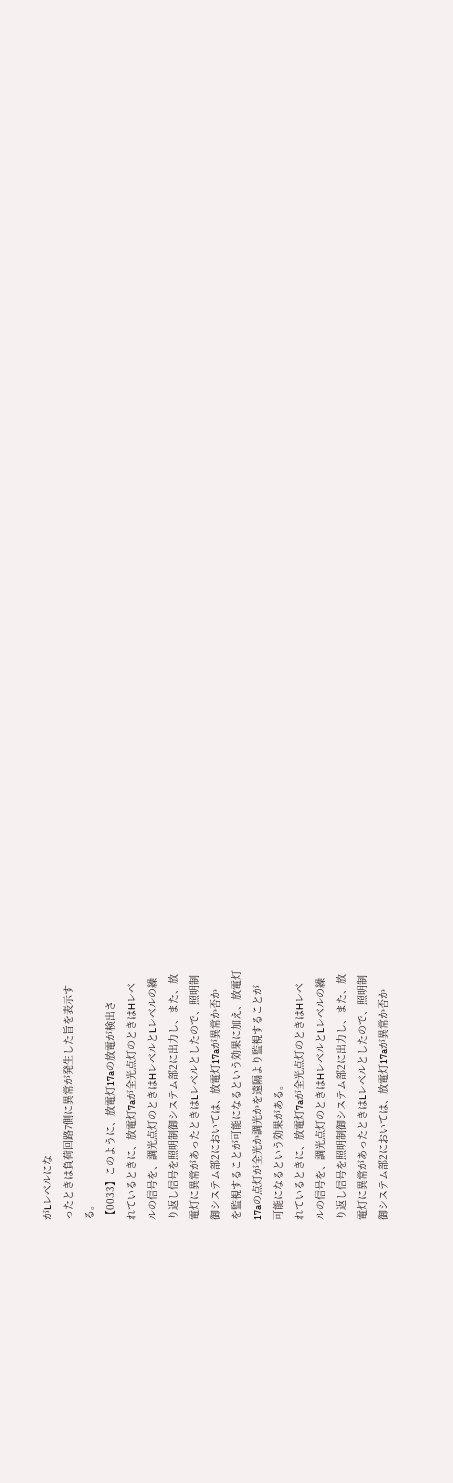がLレベルにな
ったときは負荷回路7側に異常が発生した旨を表示す
る。
【0033】このように、放電灯17aの放電が検出さ
れているときに、放電灯7aが全光点灯のときはHレベ
ルの信号を、調光点灯のときはHレベルとLレベルの繰
り返し信号を照明制御システム部2に出力し、また、放
電灯に異常があったときはLレベルとしたので、照明制
御システム部2においては、放電灯17aが異常か否か
を監視することが可能になるという効果に加え、放電灯
17aの点灯が全光か調光かを遠隔より監視することが
可能になるという効果がある。
れているときに、放電灯7aが全光点灯のときはHレベ
ルの信号を、調光点灯のときはHレベルとLレベルの繰
り返し信号を照明制御システム部2に出力し、また、放
電灯に異常があったときはLレベルとしたので、照明制
御システム部2においては、放電灯17aが異常か否か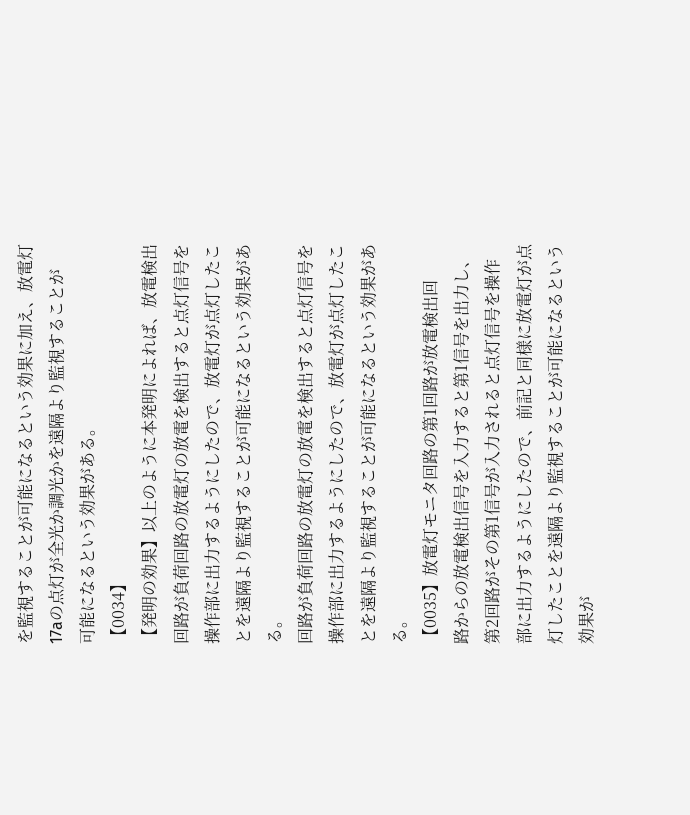を監視することが可能になるという効果に加え、放電灯
17aの点灯が全光か調光かを遠隔より監視することが
可能になるという効果がある。
【0034】
【発明の効果】以上のように本発明によれば、放電検出
回路が負荷回路の放電灯の放電を検出すると点灯信号を
操作部に出力するようにしたので、放電灯が点灯したこ
とを遠隔より監視することが可能になるという効果があ
る。
回路が負荷回路の放電灯の放電を検出すると点灯信号を
操作部に出力するようにしたので、放電灯が点灯したこ
とを遠隔より監視することが可能になるという効果があ
る。
【0035】放電灯モニタ回路の第1回路が放電検出回
路からの放電検出信号を入力すると第1信号を出力し、
第2回路がその第1信号が入力されると点灯信号を操作
部に出力するようにしたので、前記と同様に放電灯が点
灯したことを遠隔より監視することが可能になるという
効果が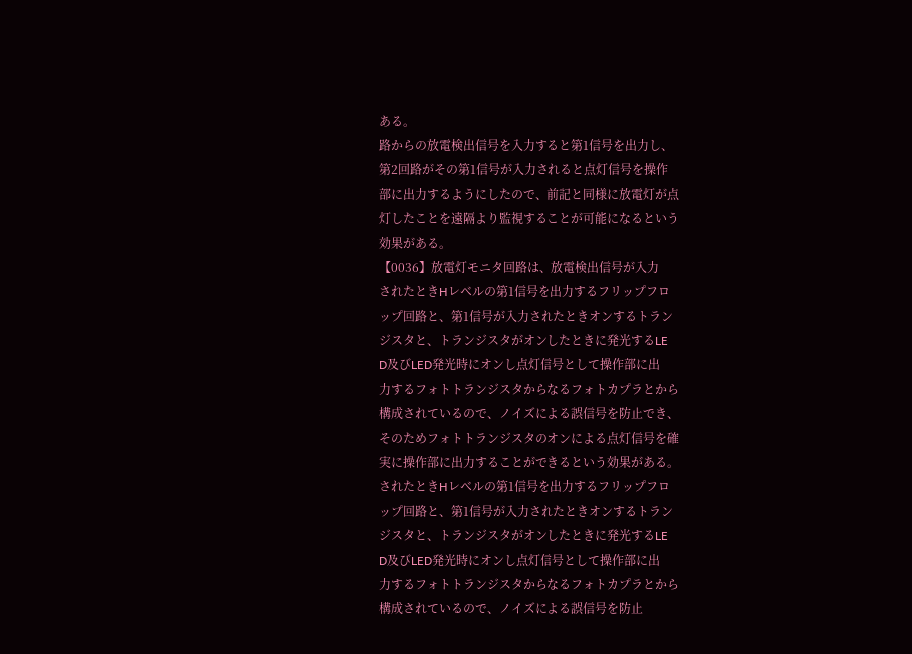ある。
路からの放電検出信号を入力すると第1信号を出力し、
第2回路がその第1信号が入力されると点灯信号を操作
部に出力するようにしたので、前記と同様に放電灯が点
灯したことを遠隔より監視することが可能になるという
効果がある。
【0036】放電灯モニタ回路は、放電検出信号が入力
されたときHレベルの第1信号を出力するフリップフロ
ップ回路と、第1信号が入力されたときオンするトラン
ジスタと、トランジスタがオンしたときに発光するLE
D及びLED発光時にオンし点灯信号として操作部に出
力するフォトトランジスタからなるフォトカプラとから
構成されているので、ノイズによる誤信号を防止でき、
そのためフォトトランジスタのオンによる点灯信号を確
実に操作部に出力することができるという効果がある。
されたときHレベルの第1信号を出力するフリップフロ
ップ回路と、第1信号が入力されたときオンするトラン
ジスタと、トランジスタがオンしたときに発光するLE
D及びLED発光時にオンし点灯信号として操作部に出
力するフォトトランジスタからなるフォトカプラとから
構成されているので、ノイズによる誤信号を防止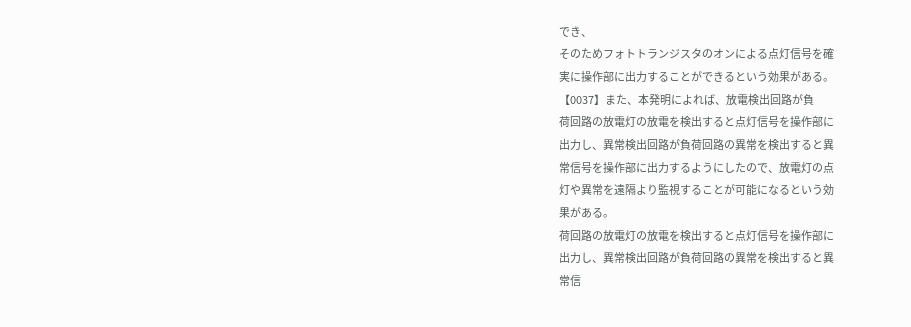でき、
そのためフォトトランジスタのオンによる点灯信号を確
実に操作部に出力することができるという効果がある。
【0037】また、本発明によれば、放電検出回路が負
荷回路の放電灯の放電を検出すると点灯信号を操作部に
出力し、異常検出回路が負荷回路の異常を検出すると異
常信号を操作部に出力するようにしたので、放電灯の点
灯や異常を遠隔より監視することが可能になるという効
果がある。
荷回路の放電灯の放電を検出すると点灯信号を操作部に
出力し、異常検出回路が負荷回路の異常を検出すると異
常信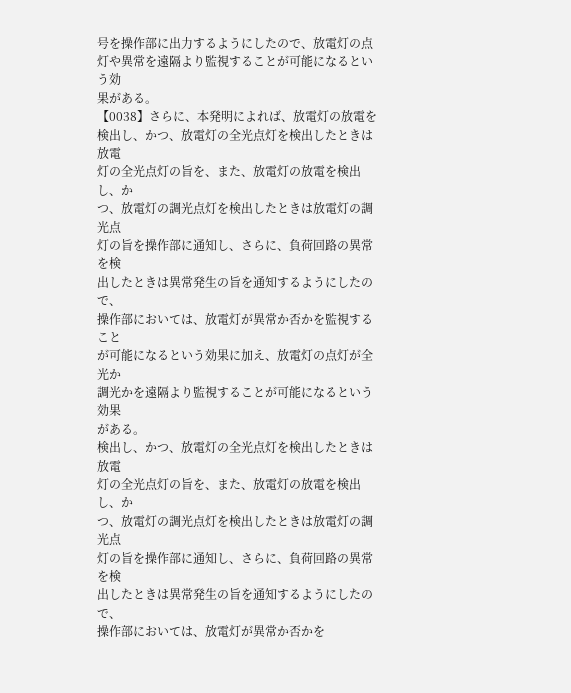号を操作部に出力するようにしたので、放電灯の点
灯や異常を遠隔より監視することが可能になるという効
果がある。
【0038】さらに、本発明によれば、放電灯の放電を
検出し、かつ、放電灯の全光点灯を検出したときは放電
灯の全光点灯の旨を、また、放電灯の放電を検出し、か
つ、放電灯の調光点灯を検出したときは放電灯の調光点
灯の旨を操作部に通知し、さらに、負荷回路の異常を検
出したときは異常発生の旨を通知するようにしたので、
操作部においては、放電灯が異常か否かを監視すること
が可能になるという効果に加え、放電灯の点灯が全光か
調光かを遠隔より監視することが可能になるという効果
がある。
検出し、かつ、放電灯の全光点灯を検出したときは放電
灯の全光点灯の旨を、また、放電灯の放電を検出し、か
つ、放電灯の調光点灯を検出したときは放電灯の調光点
灯の旨を操作部に通知し、さらに、負荷回路の異常を検
出したときは異常発生の旨を通知するようにしたので、
操作部においては、放電灯が異常か否かを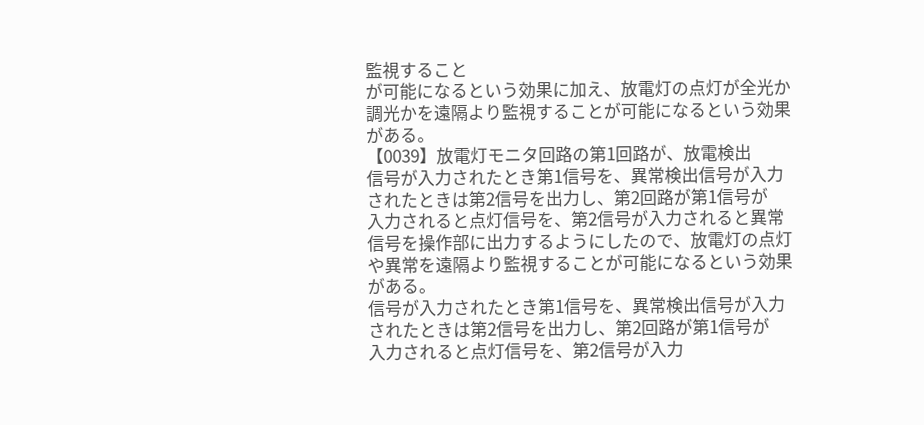監視すること
が可能になるという効果に加え、放電灯の点灯が全光か
調光かを遠隔より監視することが可能になるという効果
がある。
【0039】放電灯モニタ回路の第1回路が、放電検出
信号が入力されたとき第1信号を、異常検出信号が入力
されたときは第2信号を出力し、第2回路が第1信号が
入力されると点灯信号を、第2信号が入力されると異常
信号を操作部に出力するようにしたので、放電灯の点灯
や異常を遠隔より監視することが可能になるという効果
がある。
信号が入力されたとき第1信号を、異常検出信号が入力
されたときは第2信号を出力し、第2回路が第1信号が
入力されると点灯信号を、第2信号が入力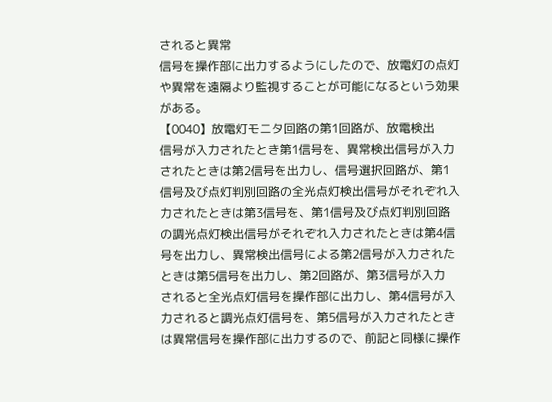されると異常
信号を操作部に出力するようにしたので、放電灯の点灯
や異常を遠隔より監視することが可能になるという効果
がある。
【0040】放電灯モニタ回路の第1回路が、放電検出
信号が入力されたとき第1信号を、異常検出信号が入力
されたときは第2信号を出力し、信号選択回路が、第1
信号及び点灯判別回路の全光点灯検出信号がそれぞれ入
力されたときは第3信号を、第1信号及び点灯判別回路
の調光点灯検出信号がそれぞれ入力されたときは第4信
号を出力し、異常検出信号による第2信号が入力された
ときは第5信号を出力し、第2回路が、第3信号が入力
されると全光点灯信号を操作部に出力し、第4信号が入
力されると調光点灯信号を、第5信号が入力されたとき
は異常信号を操作部に出力するので、前記と同様に操作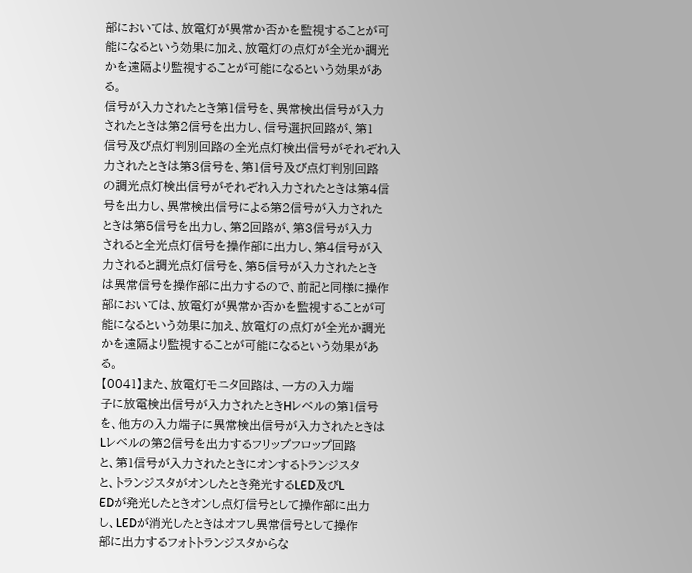部においては、放電灯が異常か否かを監視することが可
能になるという効果に加え、放電灯の点灯が全光か調光
かを遠隔より監視することが可能になるという効果があ
る。
信号が入力されたとき第1信号を、異常検出信号が入力
されたときは第2信号を出力し、信号選択回路が、第1
信号及び点灯判別回路の全光点灯検出信号がそれぞれ入
力されたときは第3信号を、第1信号及び点灯判別回路
の調光点灯検出信号がそれぞれ入力されたときは第4信
号を出力し、異常検出信号による第2信号が入力された
ときは第5信号を出力し、第2回路が、第3信号が入力
されると全光点灯信号を操作部に出力し、第4信号が入
力されると調光点灯信号を、第5信号が入力されたとき
は異常信号を操作部に出力するので、前記と同様に操作
部においては、放電灯が異常か否かを監視することが可
能になるという効果に加え、放電灯の点灯が全光か調光
かを遠隔より監視することが可能になるという効果があ
る。
【0041】また、放電灯モニタ回路は、一方の入力端
子に放電検出信号が入力されたときHレベルの第1信号
を、他方の入力端子に異常検出信号が入力されたときは
Lレベルの第2信号を出力するフリップフロップ回路
と、第1信号が入力されたときにオンするトランジスタ
と、トランジスタがオンしたとき発光するLED及びL
EDが発光したときオンし点灯信号として操作部に出力
し、LEDが消光したときはオフし異常信号として操作
部に出力するフォトトランジスタからな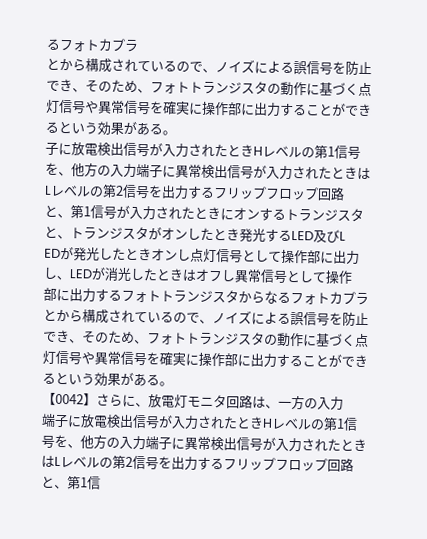るフォトカプラ
とから構成されているので、ノイズによる誤信号を防止
でき、そのため、フォトトランジスタの動作に基づく点
灯信号や異常信号を確実に操作部に出力することができ
るという効果がある。
子に放電検出信号が入力されたときHレベルの第1信号
を、他方の入力端子に異常検出信号が入力されたときは
Lレベルの第2信号を出力するフリップフロップ回路
と、第1信号が入力されたときにオンするトランジスタ
と、トランジスタがオンしたとき発光するLED及びL
EDが発光したときオンし点灯信号として操作部に出力
し、LEDが消光したときはオフし異常信号として操作
部に出力するフォトトランジスタからなるフォトカプラ
とから構成されているので、ノイズによる誤信号を防止
でき、そのため、フォトトランジスタの動作に基づく点
灯信号や異常信号を確実に操作部に出力することができ
るという効果がある。
【0042】さらに、放電灯モニタ回路は、一方の入力
端子に放電検出信号が入力されたときHレベルの第1信
号を、他方の入力端子に異常検出信号が入力されたとき
はLレベルの第2信号を出力するフリップフロップ回路
と、第1信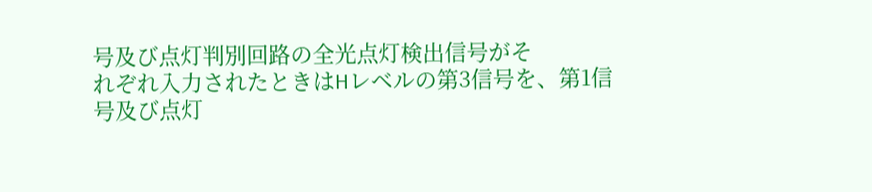号及び点灯判別回路の全光点灯検出信号がそ
れぞれ入力されたときはHレベルの第3信号を、第1信
号及び点灯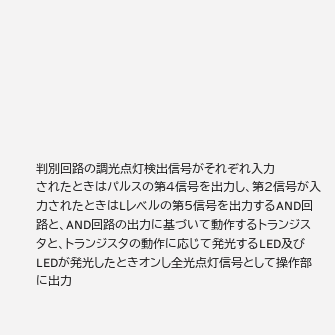判別回路の調光点灯検出信号がそれぞれ入力
されたときはパルスの第4信号を出力し、第2信号が入
力されたときはLレベルの第5信号を出力するAND回
路と、AND回路の出力に基づいて動作するトランジス
タと、トランジスタの動作に応じて発光するLED及び
LEDが発光したときオンし全光点灯信号として操作部
に出力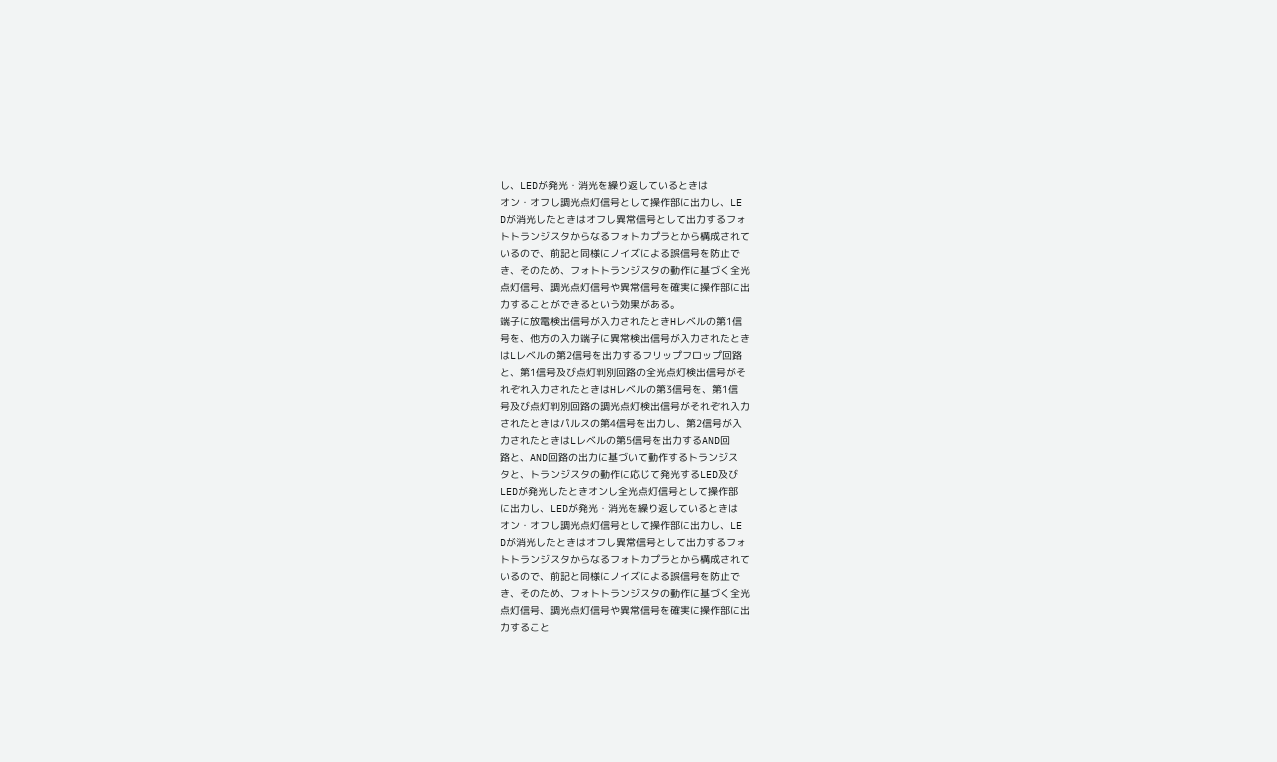し、LEDが発光・消光を繰り返しているときは
オン・オフし調光点灯信号として操作部に出力し、LE
Dが消光したときはオフし異常信号として出力するフォ
トトランジスタからなるフォトカプラとから構成されて
いるので、前記と同様にノイズによる誤信号を防止で
き、そのため、フォトトランジスタの動作に基づく全光
点灯信号、調光点灯信号や異常信号を確実に操作部に出
力することができるという効果がある。
端子に放電検出信号が入力されたときHレベルの第1信
号を、他方の入力端子に異常検出信号が入力されたとき
はLレベルの第2信号を出力するフリップフロップ回路
と、第1信号及び点灯判別回路の全光点灯検出信号がそ
れぞれ入力されたときはHレベルの第3信号を、第1信
号及び点灯判別回路の調光点灯検出信号がそれぞれ入力
されたときはパルスの第4信号を出力し、第2信号が入
力されたときはLレベルの第5信号を出力するAND回
路と、AND回路の出力に基づいて動作するトランジス
タと、トランジスタの動作に応じて発光するLED及び
LEDが発光したときオンし全光点灯信号として操作部
に出力し、LEDが発光・消光を繰り返しているときは
オン・オフし調光点灯信号として操作部に出力し、LE
Dが消光したときはオフし異常信号として出力するフォ
トトランジスタからなるフォトカプラとから構成されて
いるので、前記と同様にノイズによる誤信号を防止で
き、そのため、フォトトランジスタの動作に基づく全光
点灯信号、調光点灯信号や異常信号を確実に操作部に出
力すること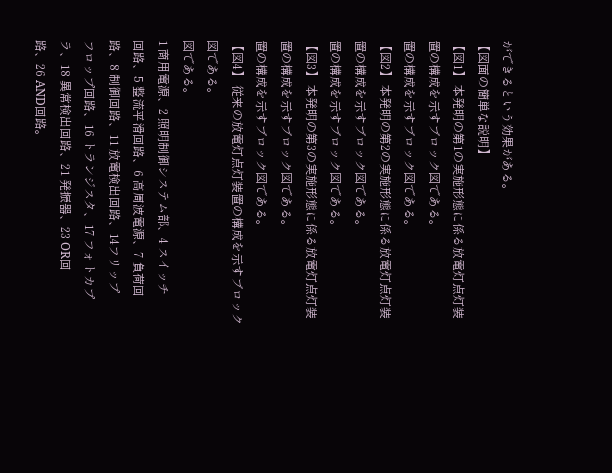ができるという効果がある。
【図面の簡単な説明】
【図1】 本発明の第1の実施形態に係る放電灯点灯装
置の構成を示すブロック図である。
置の構成を示すブロック図である。
【図2】 本発明の第2の実施形態に係る放電灯点灯装
置の構成を示すブロック図である。
置の構成を示すブロック図である。
【図3】 本発明の第3の実施形態に係る放電灯点灯装
置の構成を示すブロック図である。
置の構成を示すブロック図である。
【図4】 従来の放電灯点灯装置の構成を示すブロック
図である。
図である。
1 商用電源、2 照明制御システム部、4 スイッチ
回路、5 整流平滑回路、6 高周波電源、7 負荷回
路、8 制御回路、11 放電検出回路、14フリップ
フロップ回路、16 トランジスタ、17 フォトカプ
ラ、18 異常検出回路、21 発振器、23 OR回
路、26 AND回路。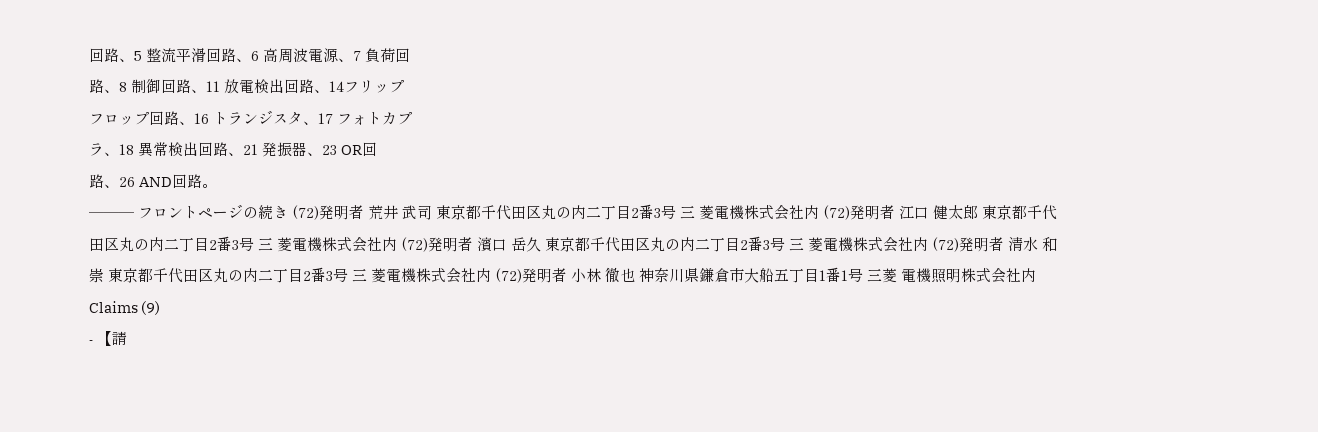回路、5 整流平滑回路、6 高周波電源、7 負荷回
路、8 制御回路、11 放電検出回路、14フリップ
フロップ回路、16 トランジスタ、17 フォトカプ
ラ、18 異常検出回路、21 発振器、23 OR回
路、26 AND回路。
─── フロントページの続き (72)発明者 荒井 武司 東京都千代田区丸の内二丁目2番3号 三 菱電機株式会社内 (72)発明者 江口 健太郎 東京都千代田区丸の内二丁目2番3号 三 菱電機株式会社内 (72)発明者 濱口 岳久 東京都千代田区丸の内二丁目2番3号 三 菱電機株式会社内 (72)発明者 清水 和崇 東京都千代田区丸の内二丁目2番3号 三 菱電機株式会社内 (72)発明者 小林 徹也 神奈川県鎌倉市大船五丁目1番1号 三菱 電機照明株式会社内
Claims (9)
- 【請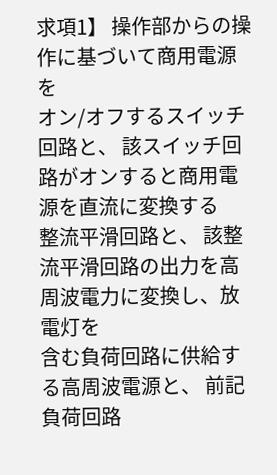求項1】 操作部からの操作に基づいて商用電源を
オン/オフするスイッチ回路と、 該スイッチ回路がオンすると商用電源を直流に変換する
整流平滑回路と、 該整流平滑回路の出力を高周波電力に変換し、放電灯を
含む負荷回路に供給する高周波電源と、 前記負荷回路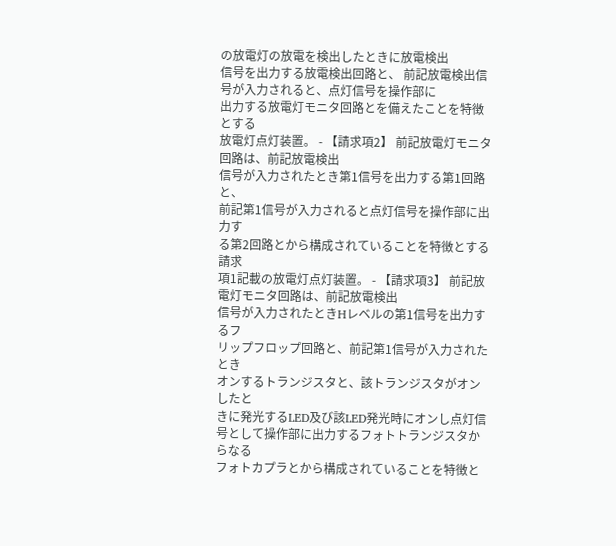の放電灯の放電を検出したときに放電検出
信号を出力する放電検出回路と、 前記放電検出信号が入力されると、点灯信号を操作部に
出力する放電灯モニタ回路とを備えたことを特徴とする
放電灯点灯装置。 - 【請求項2】 前記放電灯モニタ回路は、前記放電検出
信号が入力されたとき第1信号を出力する第1回路と、
前記第1信号が入力されると点灯信号を操作部に出力す
る第2回路とから構成されていることを特徴とする請求
項1記載の放電灯点灯装置。 - 【請求項3】 前記放電灯モニタ回路は、前記放電検出
信号が入力されたときHレベルの第1信号を出力するフ
リップフロップ回路と、前記第1信号が入力されたとき
オンするトランジスタと、該トランジスタがオンしたと
きに発光するLED及び該LED発光時にオンし点灯信
号として操作部に出力するフォトトランジスタからなる
フォトカプラとから構成されていることを特徴と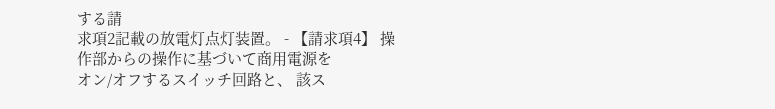する請
求項2記載の放電灯点灯装置。 - 【請求項4】 操作部からの操作に基づいて商用電源を
オン/オフするスイッチ回路と、 該ス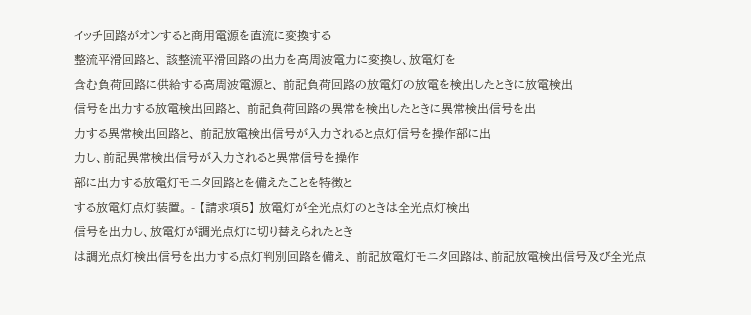イッチ回路がオンすると商用電源を直流に変換する
整流平滑回路と、 該整流平滑回路の出力を高周波電力に変換し、放電灯を
含む負荷回路に供給する高周波電源と、 前記負荷回路の放電灯の放電を検出したときに放電検出
信号を出力する放電検出回路と、 前記負荷回路の異常を検出したときに異常検出信号を出
力する異常検出回路と、 前記放電検出信号が入力されると点灯信号を操作部に出
力し、前記異常検出信号が入力されると異常信号を操作
部に出力する放電灯モニタ回路とを備えたことを特徴と
する放電灯点灯装置。 - 【請求項5】 放電灯が全光点灯のときは全光点灯検出
信号を出力し、放電灯が調光点灯に切り替えられたとき
は調光点灯検出信号を出力する点灯判別回路を備え、 前記放電灯モニタ回路は、前記放電検出信号及び全光点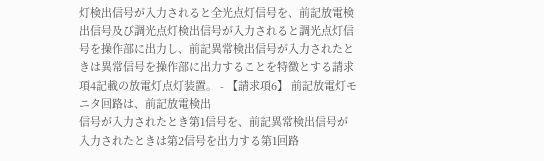灯検出信号が入力されると全光点灯信号を、前記放電検
出信号及び調光点灯検出信号が入力されると調光点灯信
号を操作部に出力し、前記異常検出信号が入力されたと
きは異常信号を操作部に出力することを特徴とする請求
項4記載の放電灯点灯装置。 - 【請求項6】 前記放電灯モニタ回路は、前記放電検出
信号が入力されたとき第1信号を、前記異常検出信号が
入力されたときは第2信号を出力する第1回路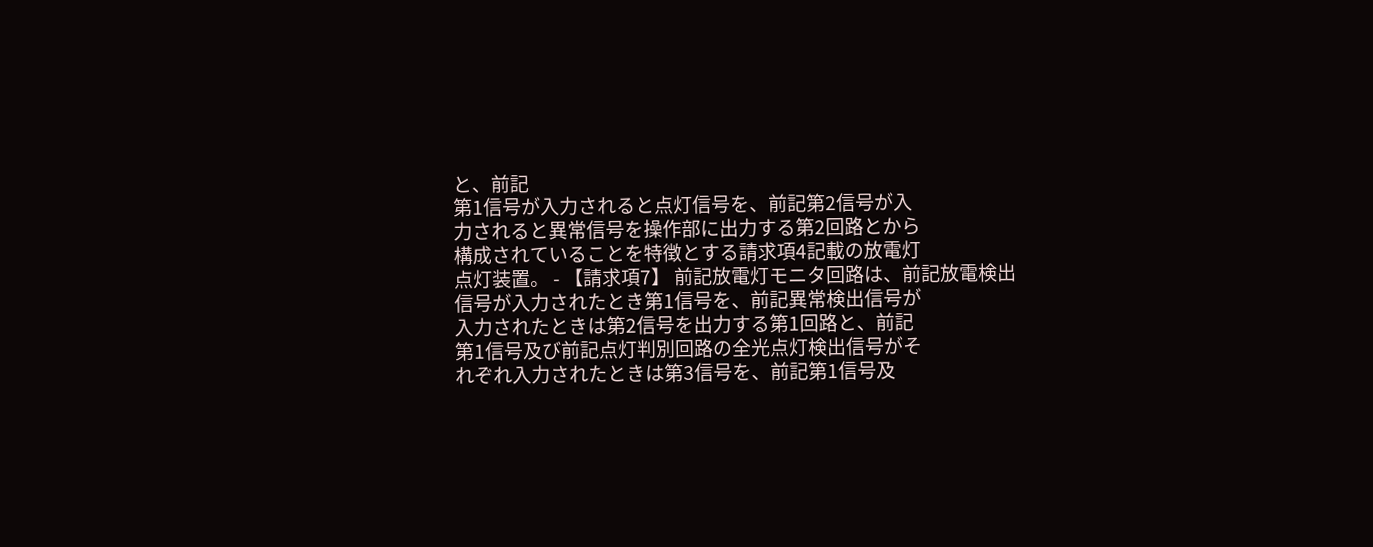と、前記
第1信号が入力されると点灯信号を、前記第2信号が入
力されると異常信号を操作部に出力する第2回路とから
構成されていることを特徴とする請求項4記載の放電灯
点灯装置。 - 【請求項7】 前記放電灯モニタ回路は、前記放電検出
信号が入力されたとき第1信号を、前記異常検出信号が
入力されたときは第2信号を出力する第1回路と、前記
第1信号及び前記点灯判別回路の全光点灯検出信号がそ
れぞれ入力されたときは第3信号を、前記第1信号及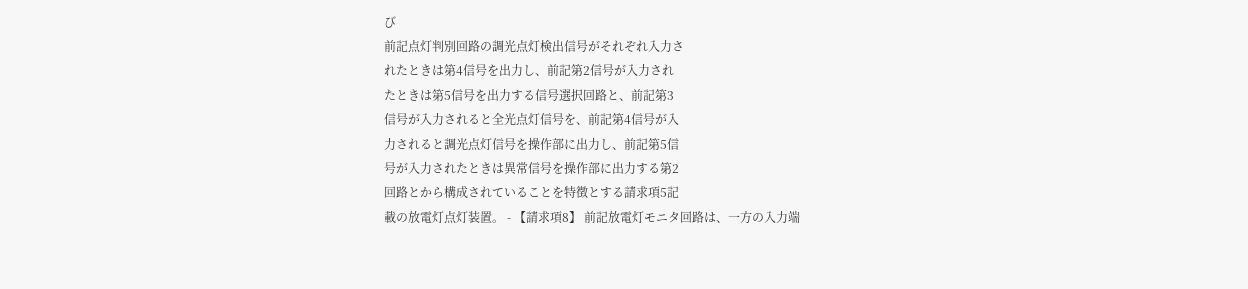び
前記点灯判別回路の調光点灯検出信号がそれぞれ入力さ
れたときは第4信号を出力し、前記第2信号が入力され
たときは第5信号を出力する信号選択回路と、前記第3
信号が入力されると全光点灯信号を、前記第4信号が入
力されると調光点灯信号を操作部に出力し、前記第5信
号が入力されたときは異常信号を操作部に出力する第2
回路とから構成されていることを特徴とする請求項5記
載の放電灯点灯装置。 - 【請求項8】 前記放電灯モニタ回路は、一方の入力端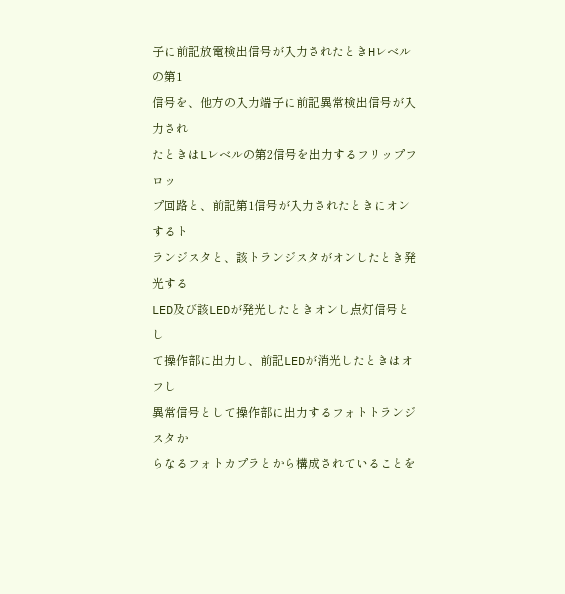子に前記放電検出信号が入力されたときHレベルの第1
信号を、他方の入力端子に前記異常検出信号が入力され
たときはLレベルの第2信号を出力するフリップフロッ
プ回路と、前記第1信号が入力されたときにオンするト
ランジスタと、該トランジスタがオンしたとき発光する
LED及び該LEDが発光したときオンし点灯信号とし
て操作部に出力し、前記LEDが消光したときはオフし
異常信号として操作部に出力するフォトトランジスタか
らなるフォトカプラとから構成されていることを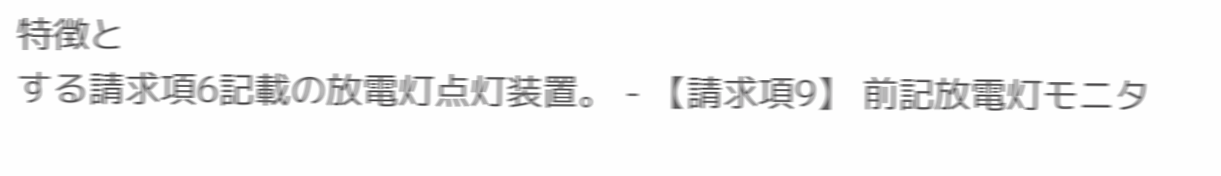特徴と
する請求項6記載の放電灯点灯装置。 - 【請求項9】 前記放電灯モニタ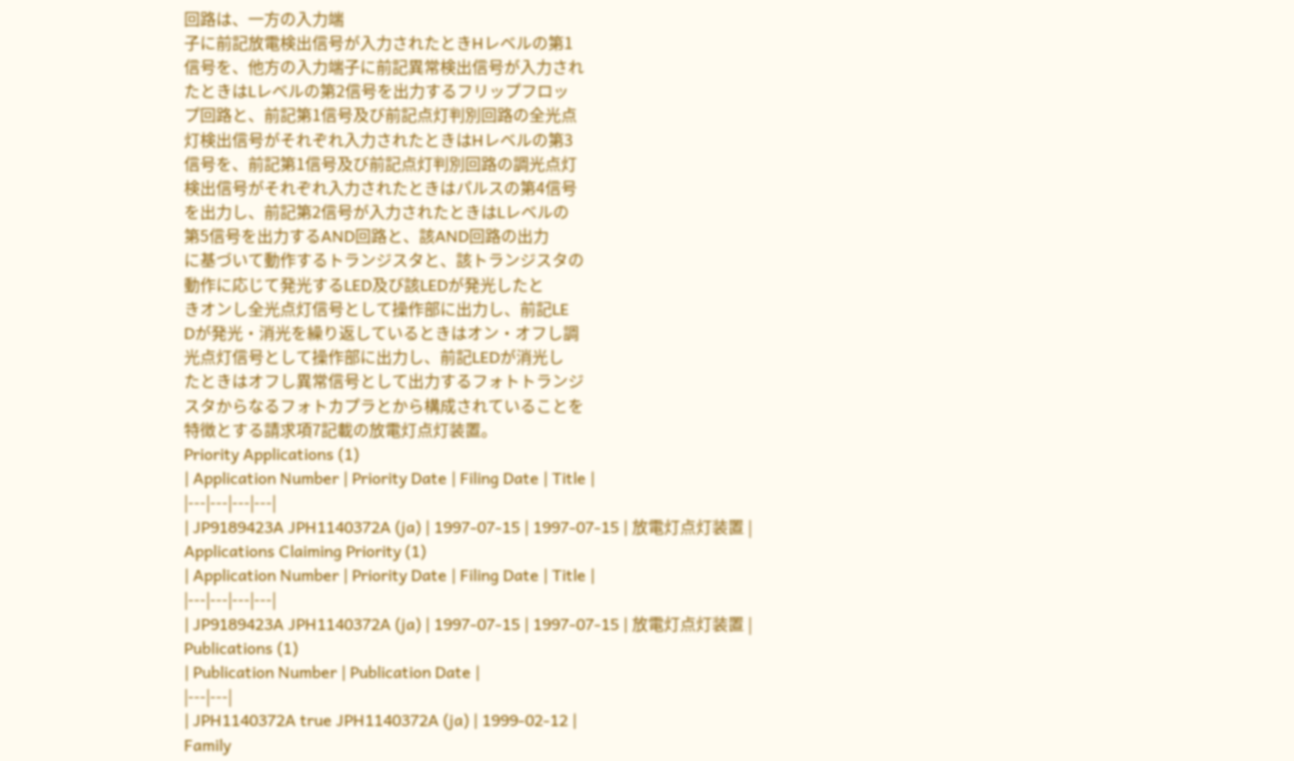回路は、一方の入力端
子に前記放電検出信号が入力されたときHレベルの第1
信号を、他方の入力端子に前記異常検出信号が入力され
たときはLレベルの第2信号を出力するフリップフロッ
プ回路と、前記第1信号及び前記点灯判別回路の全光点
灯検出信号がそれぞれ入力されたときはHレベルの第3
信号を、前記第1信号及び前記点灯判別回路の調光点灯
検出信号がそれぞれ入力されたときはパルスの第4信号
を出力し、前記第2信号が入力されたときはLレベルの
第5信号を出力するAND回路と、該AND回路の出力
に基づいて動作するトランジスタと、該トランジスタの
動作に応じて発光するLED及び該LEDが発光したと
きオンし全光点灯信号として操作部に出力し、前記LE
Dが発光・消光を繰り返しているときはオン・オフし調
光点灯信号として操作部に出力し、前記LEDが消光し
たときはオフし異常信号として出力するフォトトランジ
スタからなるフォトカプラとから構成されていることを
特徴とする請求項7記載の放電灯点灯装置。
Priority Applications (1)
| Application Number | Priority Date | Filing Date | Title |
|---|---|---|---|
| JP9189423A JPH1140372A (ja) | 1997-07-15 | 1997-07-15 | 放電灯点灯装置 |
Applications Claiming Priority (1)
| Application Number | Priority Date | Filing Date | Title |
|---|---|---|---|
| JP9189423A JPH1140372A (ja) | 1997-07-15 | 1997-07-15 | 放電灯点灯装置 |
Publications (1)
| Publication Number | Publication Date |
|---|---|
| JPH1140372A true JPH1140372A (ja) | 1999-02-12 |
Family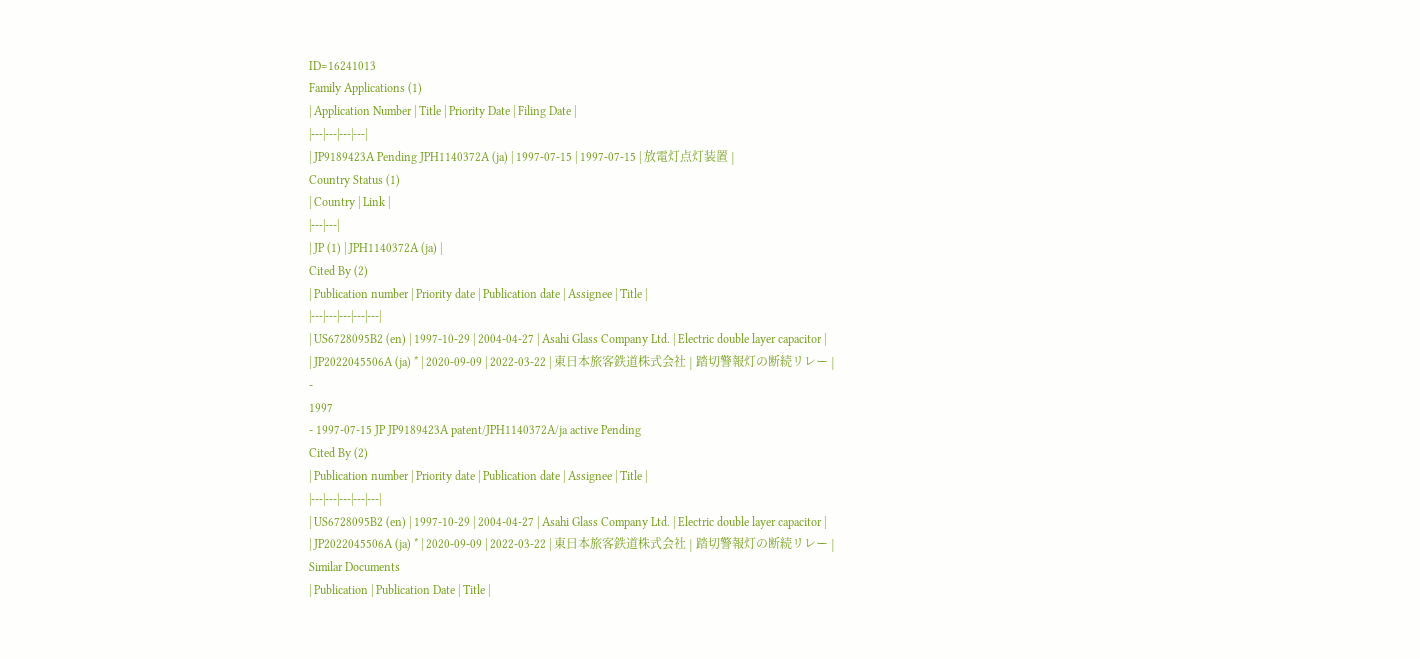ID=16241013
Family Applications (1)
| Application Number | Title | Priority Date | Filing Date |
|---|---|---|---|
| JP9189423A Pending JPH1140372A (ja) | 1997-07-15 | 1997-07-15 | 放電灯点灯装置 |
Country Status (1)
| Country | Link |
|---|---|
| JP (1) | JPH1140372A (ja) |
Cited By (2)
| Publication number | Priority date | Publication date | Assignee | Title |
|---|---|---|---|---|
| US6728095B2 (en) | 1997-10-29 | 2004-04-27 | Asahi Glass Company Ltd. | Electric double layer capacitor |
| JP2022045506A (ja) * | 2020-09-09 | 2022-03-22 | 東日本旅客鉄道株式会社 | 踏切警報灯の断続リレー |
-
1997
- 1997-07-15 JP JP9189423A patent/JPH1140372A/ja active Pending
Cited By (2)
| Publication number | Priority date | Publication date | Assignee | Title |
|---|---|---|---|---|
| US6728095B2 (en) | 1997-10-29 | 2004-04-27 | Asahi Glass Company Ltd. | Electric double layer capacitor |
| JP2022045506A (ja) * | 2020-09-09 | 2022-03-22 | 東日本旅客鉄道株式会社 | 踏切警報灯の断続リレー |
Similar Documents
| Publication | Publication Date | Title |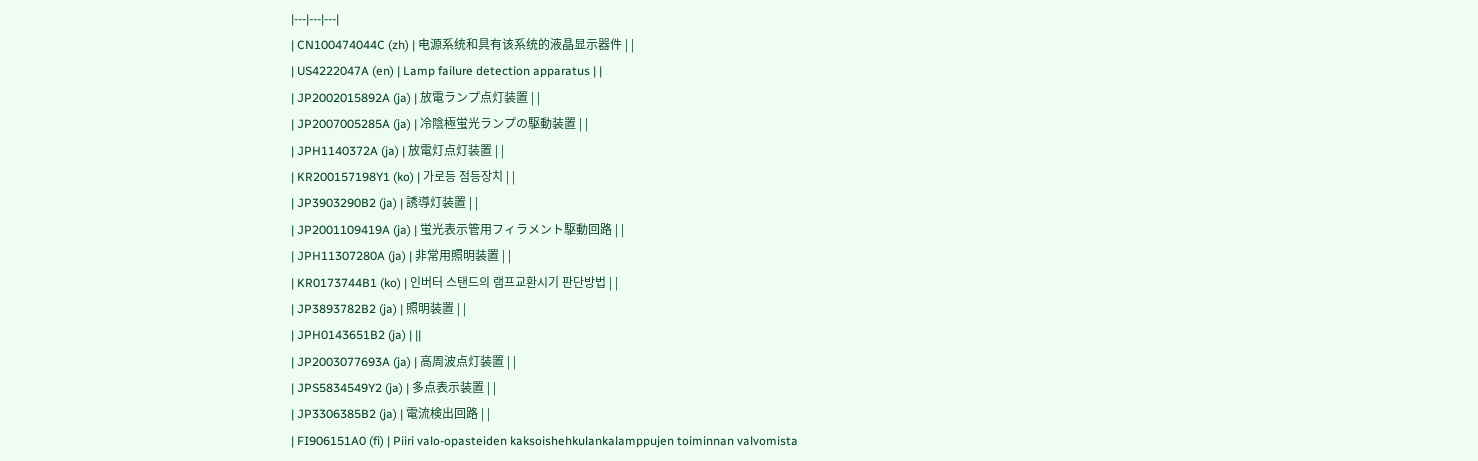|---|---|---|
| CN100474044C (zh) | 电源系统和具有该系统的液晶显示器件 | |
| US4222047A (en) | Lamp failure detection apparatus | |
| JP2002015892A (ja) | 放電ランプ点灯装置 | |
| JP2007005285A (ja) | 冷陰極蛍光ランプの駆動装置 | |
| JPH1140372A (ja) | 放電灯点灯装置 | |
| KR200157198Y1 (ko) | 가로등 점등장치 | |
| JP3903290B2 (ja) | 誘導灯装置 | |
| JP2001109419A (ja) | 蛍光表示管用フィラメント駆動回路 | |
| JPH11307280A (ja) | 非常用照明装置 | |
| KR0173744B1 (ko) | 인버터 스탠드의 램프교환시기 판단방법 | |
| JP3893782B2 (ja) | 照明装置 | |
| JPH0143651B2 (ja) | ||
| JP2003077693A (ja) | 高周波点灯装置 | |
| JPS5834549Y2 (ja) | 多点表示装置 | |
| JP3306385B2 (ja) | 電流検出回路 | |
| FI906151A0 (fi) | Piiri valo-opasteiden kaksoishehkulankalamppujen toiminnan valvomista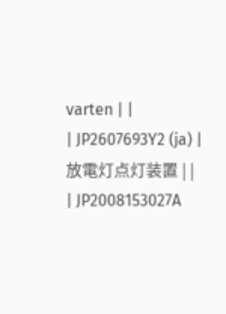varten | |
| JP2607693Y2 (ja) | 放電灯点灯装置 | |
| JP2008153027A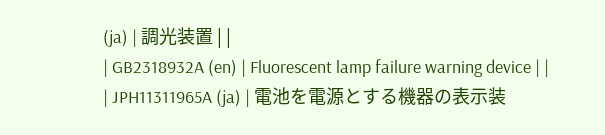(ja) | 調光装置 | |
| GB2318932A (en) | Fluorescent lamp failure warning device | |
| JPH11311965A (ja) | 電池を電源とする機器の表示装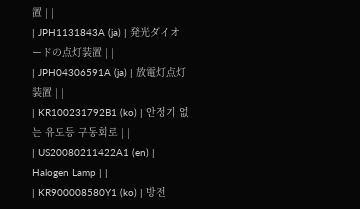置 | |
| JPH1131843A (ja) | 発光ダイオードの点灯装置 | |
| JPH04306591A (ja) | 放電灯点灯装置 | |
| KR100231792B1 (ko) | 안정기 없는 유도등 구동회로 | |
| US20080211422A1 (en) | Halogen Lamp | |
| KR900008580Y1 (ko) | 방전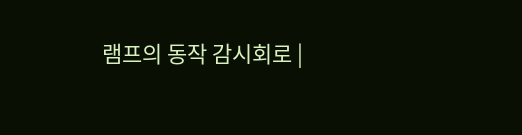램프의 동작 감시회로 |